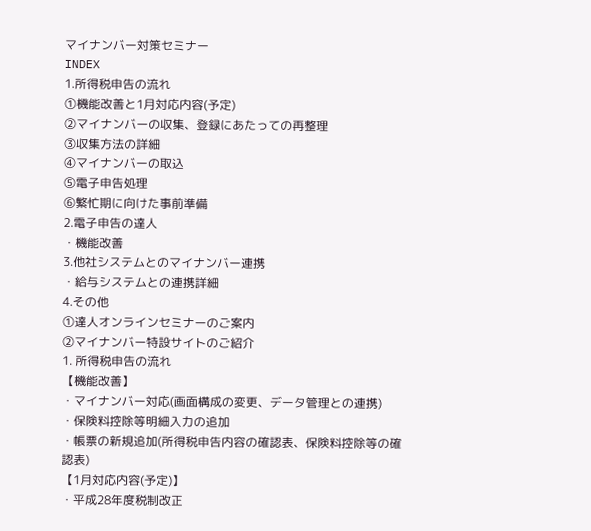マイナンバー対策セミナー
INDEX
1.所得税申告の流れ
①機能改善と1月対応内容(予定)
②マイナンバーの収集、登録にあたっての再整理
③収集方法の詳細
④マイナンバーの取込
⑤電子申告処理
⑥繁忙期に向けた事前準備
2.電子申告の達人
・機能改善
3.他社システムとのマイナンバー連携
・給与システムとの連携詳細
4.その他
①達人オンラインセミナーのご案内
②マイナンバー特設サイトのご紹介
1. 所得税申告の流れ
【機能改善】
・マイナンバー対応(画面構成の変更、データ管理との連携)
・保険料控除等明細入力の追加
・帳票の新規追加(所得税申告内容の確認表、保険料控除等の確認表)
【1月対応内容(予定)】
・平成28年度税制改正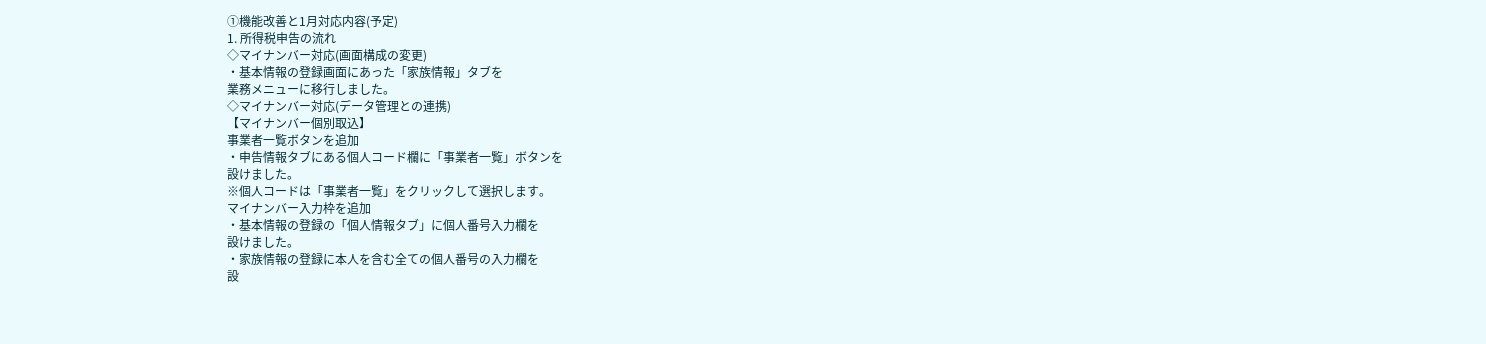①機能改善と1月対応内容(予定)
1. 所得税申告の流れ
◇マイナンバー対応(画面構成の変更)
・基本情報の登録画面にあった「家族情報」タブを
業務メニューに移行しました。
◇マイナンバー対応(データ管理との連携)
【マイナンバー個別取込】
事業者一覧ボタンを追加
・申告情報タブにある個人コード欄に「事業者一覧」ボタンを
設けました。
※個人コードは「事業者一覧」をクリックして選択します。
マイナンバー入力枠を追加
・基本情報の登録の「個人情報タブ」に個人番号入力欄を
設けました。
・家族情報の登録に本人を含む全ての個人番号の入力欄を
設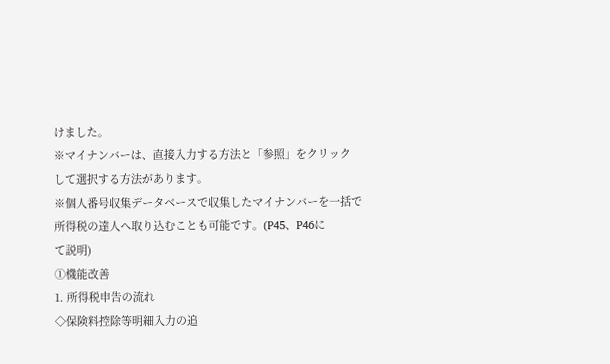けました。
※マイナンバーは、直接入力する方法と「参照」をクリック
して選択する方法があります。
※個人番号収集データベースで収集したマイナンバーを一括で
所得税の達人へ取り込むことも可能です。(P45、P46に
て説明)
①機能改善
1. 所得税申告の流れ
◇保険料控除等明細入力の追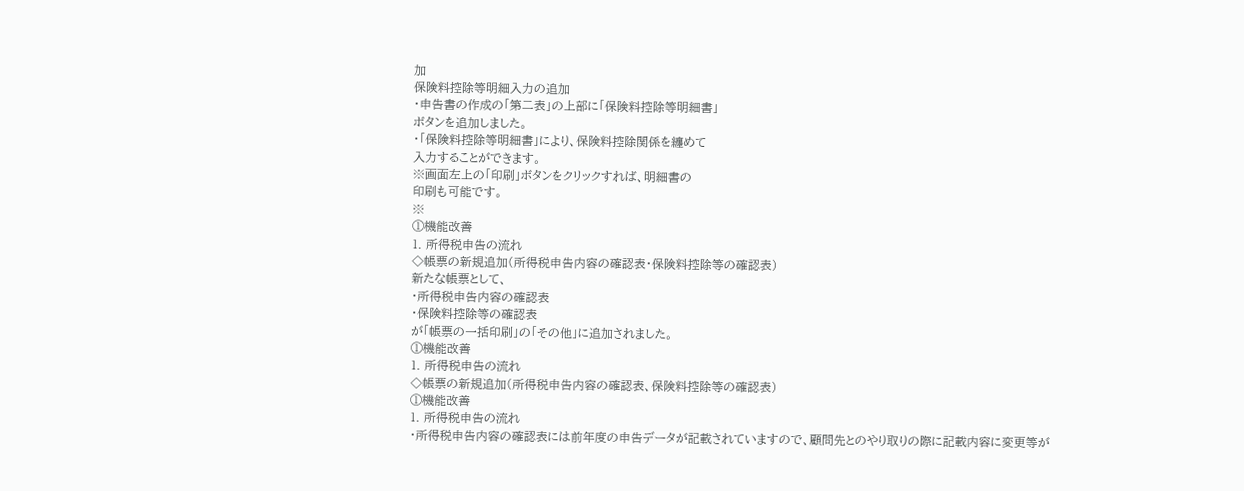加
保険料控除等明細入力の追加
・申告書の作成の「第二表」の上部に「保険料控除等明細書」
ボタンを追加しました。
・「保険料控除等明細書」により、保険料控除関係を纏めて
入力することができます。
※画面左上の「印刷」ボタンをクリックすれば、明細書の
印刷も可能です。
※
①機能改善
1. 所得税申告の流れ
◇帳票の新規追加(所得税申告内容の確認表・保険料控除等の確認表)
新たな帳票として、
・所得税申告内容の確認表
・保険料控除等の確認表
が「帳票の一括印刷」の「その他」に追加されました。
①機能改善
1. 所得税申告の流れ
◇帳票の新規追加(所得税申告内容の確認表、保険料控除等の確認表)
①機能改善
1. 所得税申告の流れ
・所得税申告内容の確認表には前年度の申告データが記載されていますので、顧問先とのやり取りの際に記載内容に変更等が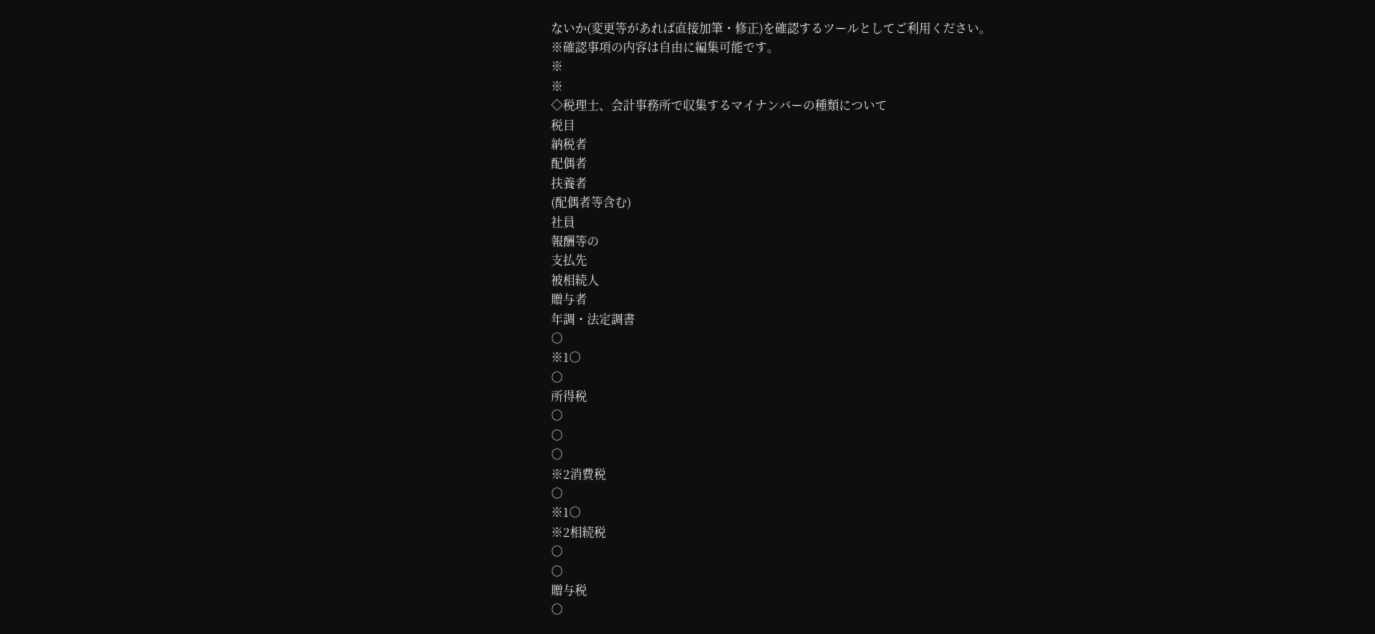ないか(変更等があれば直接加筆・修正)を確認するツールとしてご利用ください。
※確認事項の内容は自由に編集可能です。
※
※
◇税理士、会計事務所で収集するマイナンバーの種類について
税目
納税者
配偶者
扶養者
(配偶者等含む)
社員
報酬等の
支払先
被相続人
贈与者
年調・法定調書
○
※1○
○
所得税
○
○
○
※2消費税
○
※1○
※2相続税
○
○
贈与税
○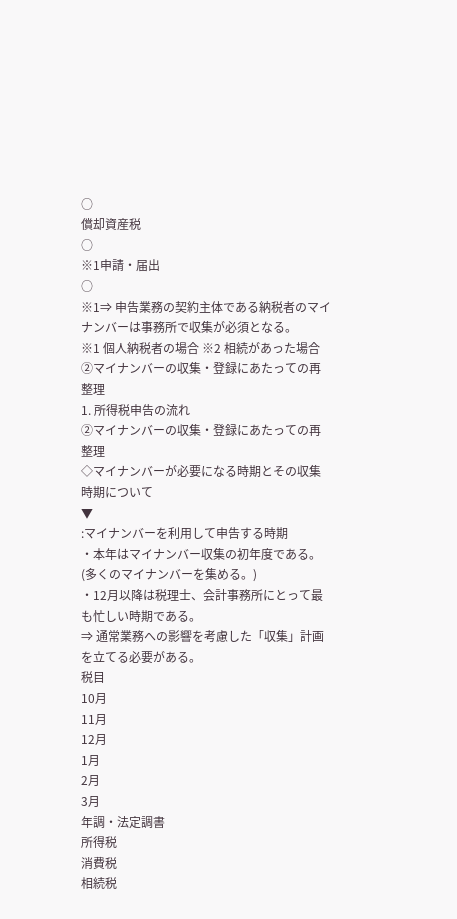○
償却資産税
○
※1申請・届出
○
※1⇒ 申告業務の契約主体である納税者のマイナンバーは事務所で収集が必須となる。
※1 個人納税者の場合 ※2 相続があった場合
②マイナンバーの収集・登録にあたっての再整理
1. 所得税申告の流れ
②マイナンバーの収集・登録にあたっての再整理
◇マイナンバーが必要になる時期とその収集時期について
▼
:マイナンバーを利用して申告する時期
・本年はマイナンバー収集の初年度である。(多くのマイナンバーを集める。)
・12月以降は税理士、会計事務所にとって最も忙しい時期である。
⇒ 通常業務への影響を考慮した「収集」計画を立てる必要がある。
税目
10月
11月
12月
1月
2月
3月
年調・法定調書
所得税
消費税
相続税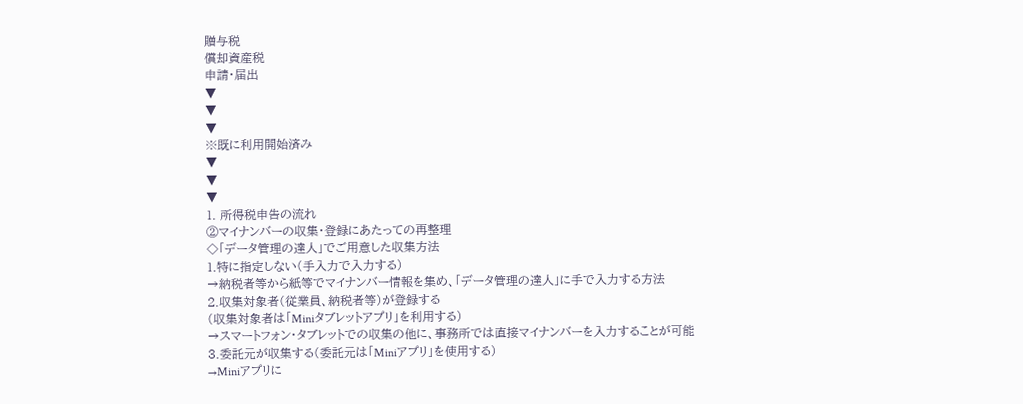贈与税
償却資産税
申請・届出
▼
▼
▼
※既に利用開始済み
▼
▼
▼
1. 所得税申告の流れ
②マイナンバーの収集・登録にあたっての再整理
◇「データ管理の達人」でご用意した収集方法
1.特に指定しない(手入力で入力する)
→納税者等から紙等でマイナンバー情報を集め、「データ管理の達人」に手で入力する方法
2.収集対象者(従業員、納税者等)が登録する
(収集対象者は「Miniタブレットアプリ」を利用する)
→スマートフォン・タブレットでの収集の他に、事務所では直接マイナンバーを入力することが可能
3.委託元が収集する(委託元は「Miniアプリ」を使用する)
→Miniアプリに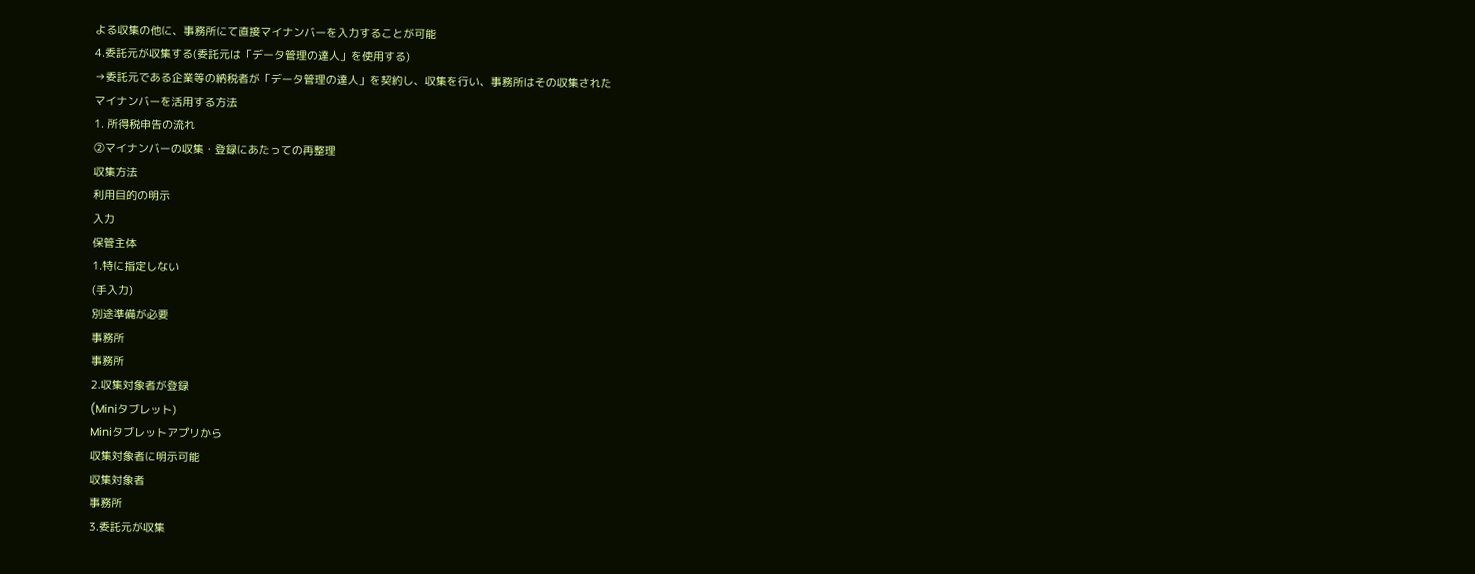よる収集の他に、事務所にて直接マイナンバーを入力することが可能
4.委託元が収集する(委託元は「データ管理の達人」を使用する)
→委託元である企業等の納税者が「データ管理の達人」を契約し、収集を行い、事務所はその収集された
マイナンバーを活用する方法
1. 所得税申告の流れ
②マイナンバーの収集・登録にあたっての再整理
収集方法
利用目的の明示
入力
保管主体
1.特に指定しない
(手入力)
別途準備が必要
事務所
事務所
2.収集対象者が登録
(Miniタブレット)
Miniタブレットアプリから
収集対象者に明示可能
収集対象者
事務所
3.委託元が収集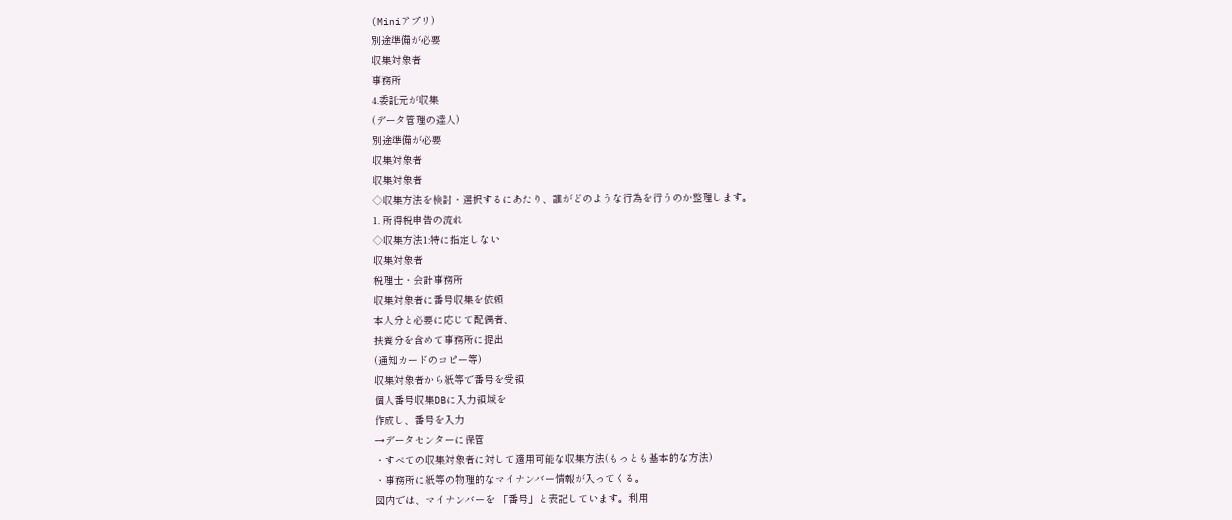(Miniアプリ)
別途準備が必要
収集対象者
事務所
4.委託元が収集
(データ管理の達人)
別途準備が必要
収集対象者
収集対象者
◇収集方法を検討・選択するにあたり、誰がどのような行為を行うのか整理します。
1. 所得税申告の流れ
◇収集方法1:特に指定しない
収集対象者
税理士・会計事務所
収集対象者に番号収集を依頼
本人分と必要に応じて配偶者、
扶養分を含めて事務所に提出
(通知カードのコピー等)
収集対象者から紙等で番号を受領
個人番号収集DBに入力領域を
作成し、番号を入力
→データセンターに保管
・すべての収集対象者に対して適用可能な収集方法(もっとも基本的な方法)
・事務所に紙等の物理的なマイナンバー情報が入ってくる。
図内では、マイナンバーを 「番号」と表記しています。利用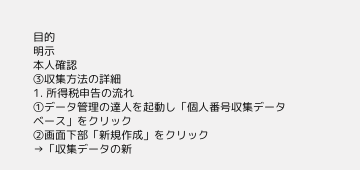目的
明示
本人確認
③収集方法の詳細
1. 所得税申告の流れ
①データ管理の達人を起動し「個人番号収集データ
ベース」をクリック
②画面下部「新規作成」をクリック
→「収集データの新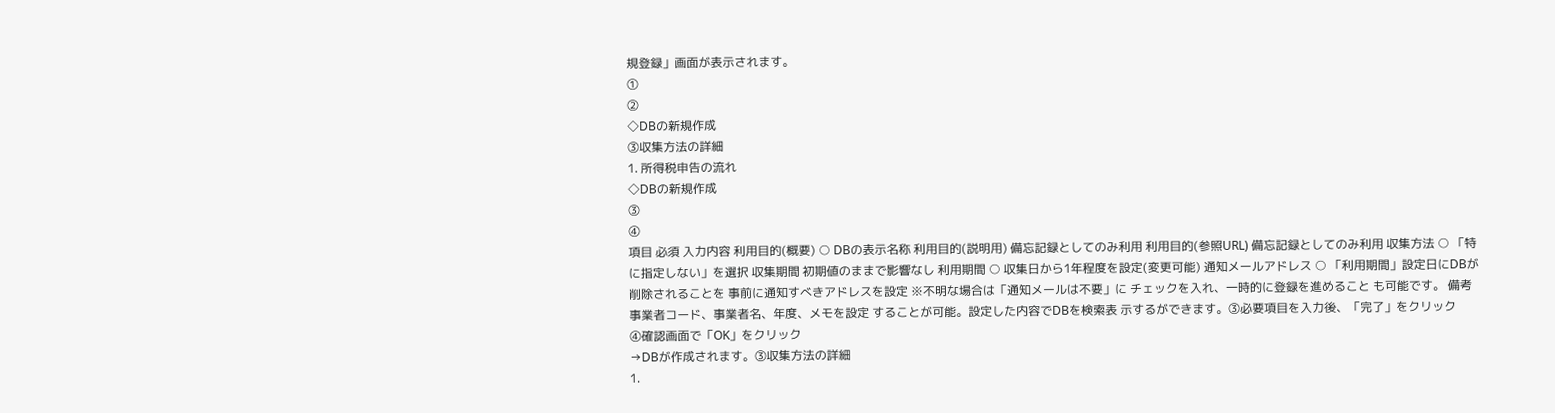規登録」画面が表示されます。
①
②
◇DBの新規作成
③収集方法の詳細
1. 所得税申告の流れ
◇DBの新規作成
③
④
項目 必須 入力内容 利用目的(概要) ○ DBの表示名称 利用目的(説明用) 備忘記録としてのみ利用 利用目的(参照URL) 備忘記録としてのみ利用 収集方法 ○ 「特に指定しない」を選択 収集期間 初期値のままで影響なし 利用期間 ○ 収集日から1年程度を設定(変更可能) 通知メールアドレス ○ 「利用期間」設定日にDBが削除されることを 事前に通知すべきアドレスを設定 ※不明な場合は「通知メールは不要」に チェックを入れ、一時的に登録を進めること も可能です。 備考 事業者コード、事業者名、年度、メモを設定 することが可能。設定した内容でDBを検索表 示するができます。③必要項目を入力後、「完了」をクリック
④確認画面で「OK」をクリック
→DBが作成されます。③収集方法の詳細
1.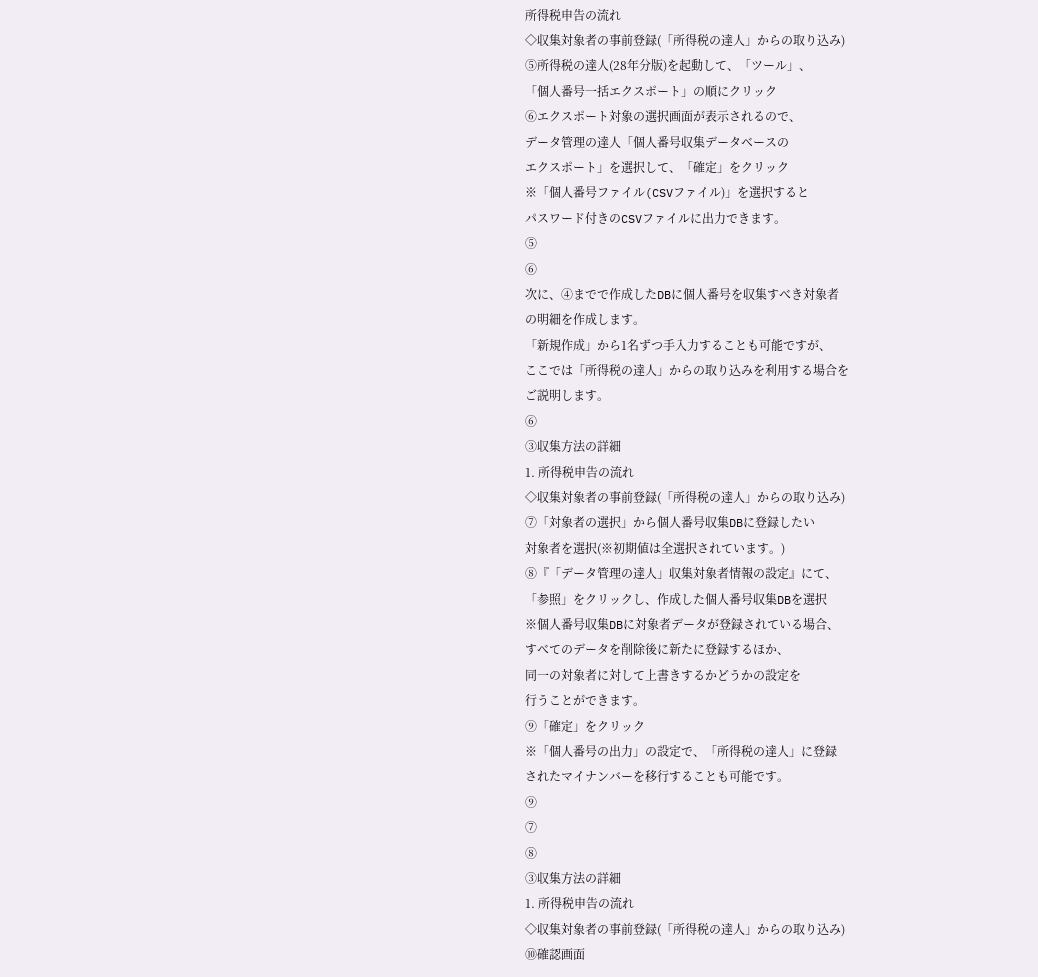所得税申告の流れ
◇収集対象者の事前登録(「所得税の達人」からの取り込み)
⑤所得税の達人(28年分版)を起動して、「ツール」、
「個人番号一括エクスポート」の順にクリック
⑥エクスポート対象の選択画面が表示されるので、
データ管理の達人「個人番号収集データベースの
エクスポート」を選択して、「確定」をクリック
※「個人番号ファイル(CSVファイル)」を選択すると
パスワード付きのCSVファイルに出力できます。
⑤
⑥
次に、④までで作成したDBに個人番号を収集すべき対象者
の明細を作成します。
「新規作成」から1名ずつ手入力することも可能ですが、
ここでは「所得税の達人」からの取り込みを利用する場合を
ご説明します。
⑥
③収集方法の詳細
1. 所得税申告の流れ
◇収集対象者の事前登録(「所得税の達人」からの取り込み)
⑦「対象者の選択」から個人番号収集DBに登録したい
対象者を選択(※初期値は全選択されています。)
⑧『「データ管理の達人」収集対象者情報の設定』にて、
「参照」をクリックし、作成した個人番号収集DBを選択
※個人番号収集DBに対象者データが登録されている場合、
すべてのデータを削除後に新たに登録するほか、
同一の対象者に対して上書きするかどうかの設定を
行うことができます。
⑨「確定」をクリック
※「個人番号の出力」の設定で、「所得税の達人」に登録
されたマイナンバーを移行することも可能です。
⑨
⑦
⑧
③収集方法の詳細
1. 所得税申告の流れ
◇収集対象者の事前登録(「所得税の達人」からの取り込み)
⑩確認画面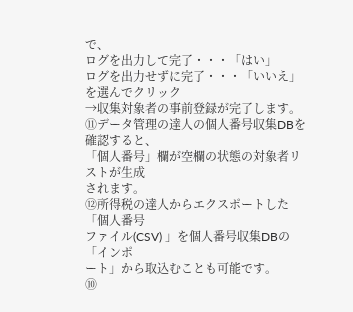で、
ログを出力して完了・・・「はい」
ログを出力せずに完了・・・「いいえ」
を選んでクリック
→収集対象者の事前登録が完了します。
⑪データ管理の達人の個人番号収集DBを確認すると、
「個人番号」欄が空欄の状態の対象者リストが生成
されます。
⑫所得税の達人からエクスポートした「個人番号
ファイル(CSV) 」を個人番号収集DBの「インポ
ート」から取込むことも可能です。
⑩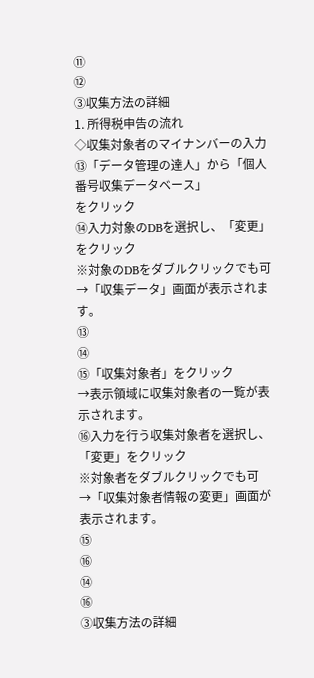⑪
⑫
③収集方法の詳細
1. 所得税申告の流れ
◇収集対象者のマイナンバーの入力
⑬「データ管理の達人」から「個人番号収集データベース」
をクリック
⑭入力対象のDBを選択し、「変更」をクリック
※対象のDBをダブルクリックでも可
→「収集データ」画面が表示されます。
⑬
⑭
⑮「収集対象者」をクリック
→表示領域に収集対象者の一覧が表示されます。
⑯入力を行う収集対象者を選択し、「変更」をクリック
※対象者をダブルクリックでも可
→「収集対象者情報の変更」画面が表示されます。
⑮
⑯
⑭
⑯
③収集方法の詳細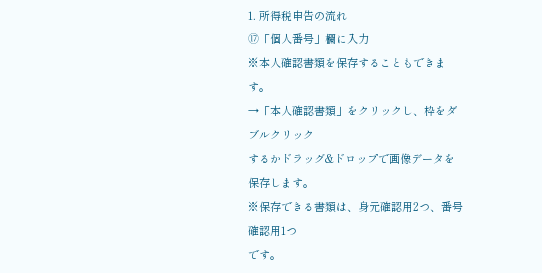1. 所得税申告の流れ
⑰「個人番号」欄に入力
※本人確認書類を保存することもできます。
→「本人確認書類」をクリックし、枠をダブルクリック
するかドラッグ&ドロップで画像データを保存します。
※保存できる書類は、身元確認用2つ、番号確認用1つ
です。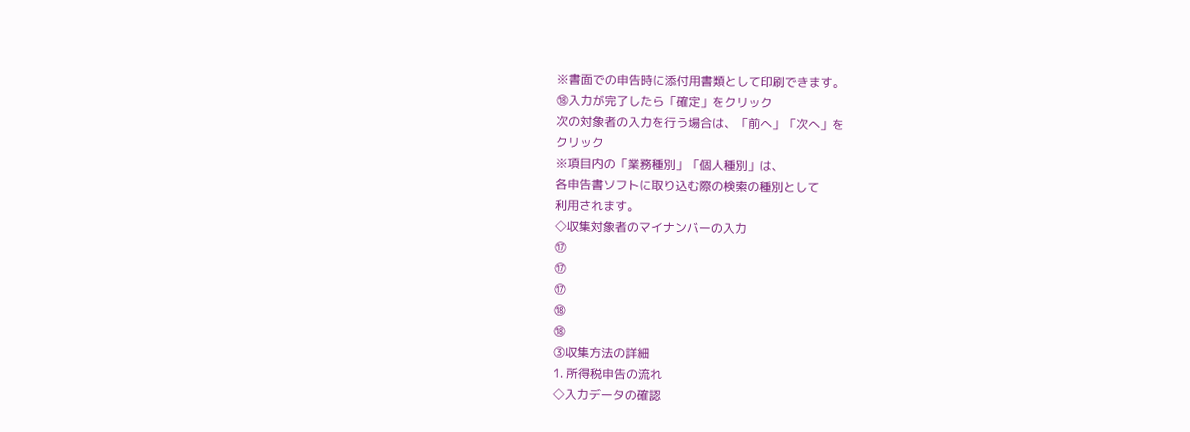※書面での申告時に添付用書類として印刷できます。
⑱入力が完了したら「確定」をクリック
次の対象者の入力を行う場合は、「前へ」「次へ」を
クリック
※項目内の「業務種別」「個人種別」は、
各申告書ソフトに取り込む際の検索の種別として
利用されます。
◇収集対象者のマイナンバーの入力
⑰
⑰
⑰
⑱
⑱
③収集方法の詳細
1. 所得税申告の流れ
◇入力データの確認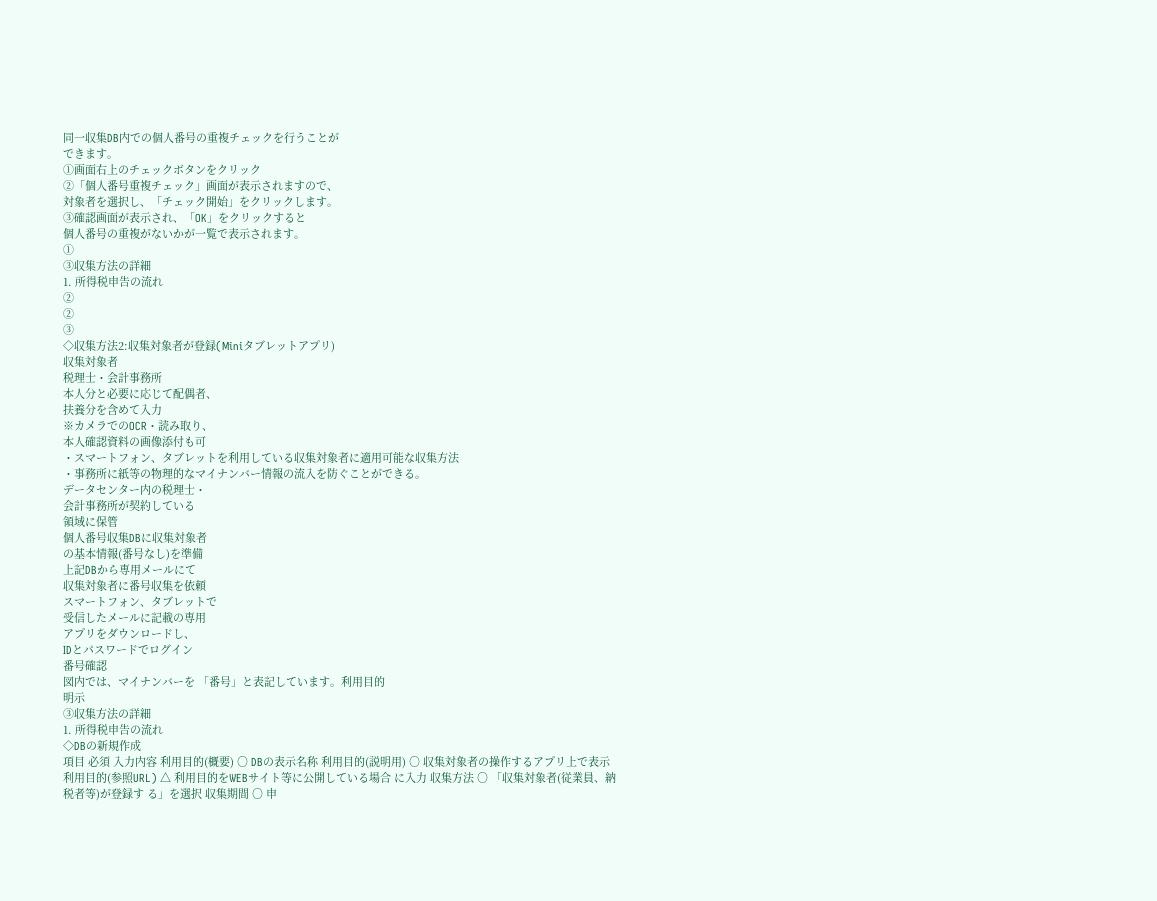同一収集DB内での個人番号の重複チェックを行うことが
できます。
①画面右上のチェックボタンをクリック
②「個人番号重複チェック」画面が表示されますので、
対象者を選択し、「チェック開始」をクリックします。
③確認画面が表示され、「OK」をクリックすると
個人番号の重複がないかが一覧で表示されます。
①
③収集方法の詳細
1. 所得税申告の流れ
②
②
③
◇収集方法2:収集対象者が登録(Miniタブレットアプリ)
収集対象者
税理士・会計事務所
本人分と必要に応じて配偶者、
扶養分を含めて入力
※カメラでのOCR・読み取り、
本人確認資料の画像添付も可
・スマートフォン、タブレットを利用している収集対象者に適用可能な収集方法
・事務所に紙等の物理的なマイナンバー情報の流入を防ぐことができる。
データセンター内の税理士・
会計事務所が契約している
領域に保管
個人番号収集DBに収集対象者
の基本情報(番号なし)を準備
上記DBから専用メールにて
収集対象者に番号収集を依頼
スマートフォン、タブレットで
受信したメールに記載の専用
アプリをダウンロードし、
IDとパスワードでログイン
番号確認
図内では、マイナンバーを 「番号」と表記しています。利用目的
明示
③収集方法の詳細
1. 所得税申告の流れ
◇DBの新規作成
項目 必須 入力内容 利用目的(概要) ○ DBの表示名称 利用目的(説明用) ○ 収集対象者の操作するアプリ上で表示 利用目的(参照URL) △ 利用目的をWEBサイト等に公開している場合 に入力 収集方法 ○ 「収集対象者(従業員、納税者等)が登録す る」を選択 収集期間 ○ 申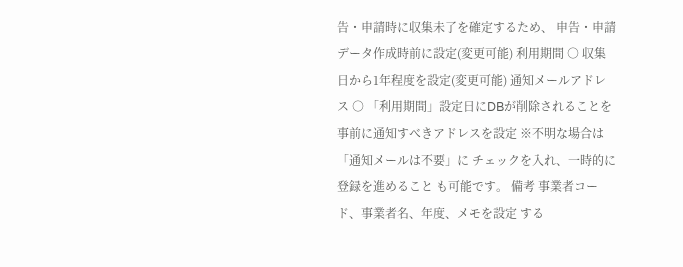告・申請時に収集未了を確定するため、 申告・申請データ作成時前に設定(変更可能) 利用期間 ○ 収集日から1年程度を設定(変更可能) 通知メールアドレス ○ 「利用期間」設定日にDBが削除されることを 事前に通知すべきアドレスを設定 ※不明な場合は「通知メールは不要」に チェックを入れ、一時的に登録を進めること も可能です。 備考 事業者コード、事業者名、年度、メモを設定 する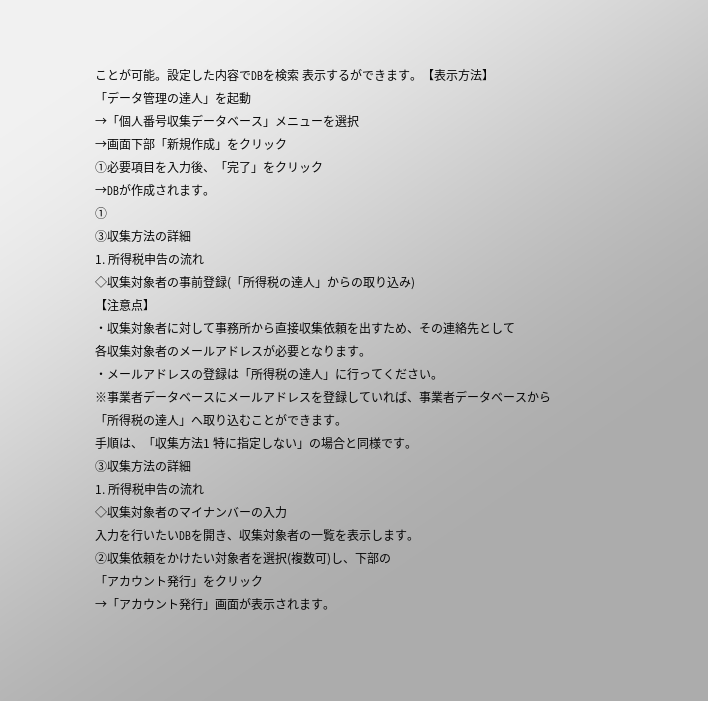ことが可能。設定した内容でDBを検索 表示するができます。【表示方法】
「データ管理の達人」を起動
→「個人番号収集データベース」メニューを選択
→画面下部「新規作成」をクリック
①必要項目を入力後、「完了」をクリック
→DBが作成されます。
①
③収集方法の詳細
1. 所得税申告の流れ
◇収集対象者の事前登録(「所得税の達人」からの取り込み)
【注意点】
・収集対象者に対して事務所から直接収集依頼を出すため、その連絡先として
各収集対象者のメールアドレスが必要となります。
・メールアドレスの登録は「所得税の達人」に行ってください。
※事業者データベースにメールアドレスを登録していれば、事業者データベースから
「所得税の達人」へ取り込むことができます。
手順は、「収集方法1 特に指定しない」の場合と同様です。
③収集方法の詳細
1. 所得税申告の流れ
◇収集対象者のマイナンバーの入力
入力を行いたいDBを開き、収集対象者の一覧を表示します。
②収集依頼をかけたい対象者を選択(複数可)し、下部の
「アカウント発行」をクリック
→「アカウント発行」画面が表示されます。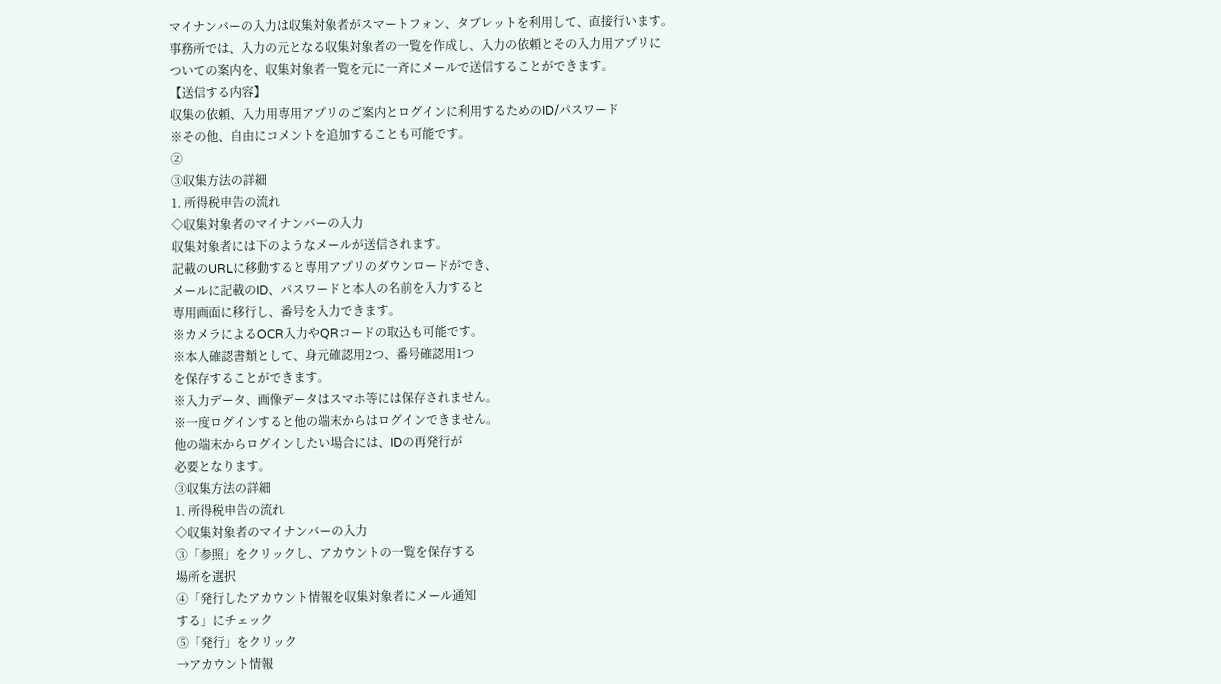マイナンバーの入力は収集対象者がスマートフォン、タブレットを利用して、直接行います。
事務所では、入力の元となる収集対象者の一覧を作成し、入力の依頼とその入力用アプリに
ついての案内を、収集対象者一覧を元に一斉にメールで送信することができます。
【送信する内容】
収集の依頼、入力用専用アプリのご案内とログインに利用するためのID/パスワード
※その他、自由にコメントを追加することも可能です。
②
③収集方法の詳細
1. 所得税申告の流れ
◇収集対象者のマイナンバーの入力
収集対象者には下のようなメールが送信されます。
記載のURLに移動すると専用アプリのダウンロードができ、
メールに記載のID、パスワードと本人の名前を入力すると
専用画面に移行し、番号を入力できます。
※カメラによるOCR入力やQRコードの取込も可能です。
※本人確認書類として、身元確認用2つ、番号確認用1つ
を保存することができます。
※入力データ、画像データはスマホ等には保存されません。
※一度ログインすると他の端末からはログインできません。
他の端末からログインしたい場合には、IDの再発行が
必要となります。
③収集方法の詳細
1. 所得税申告の流れ
◇収集対象者のマイナンバーの入力
③「参照」をクリックし、アカウントの一覧を保存する
場所を選択
④「発行したアカウント情報を収集対象者にメール通知
する」にチェック
⑤「発行」をクリック
→アカウント情報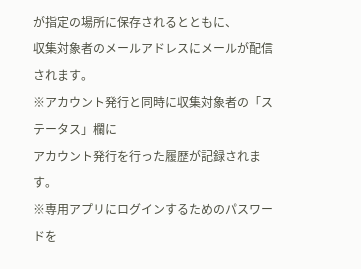が指定の場所に保存されるとともに、
収集対象者のメールアドレスにメールが配信されます。
※アカウント発行と同時に収集対象者の「ステータス」欄に
アカウント発行を行った履歴が記録されます。
※専用アプリにログインするためのパスワードを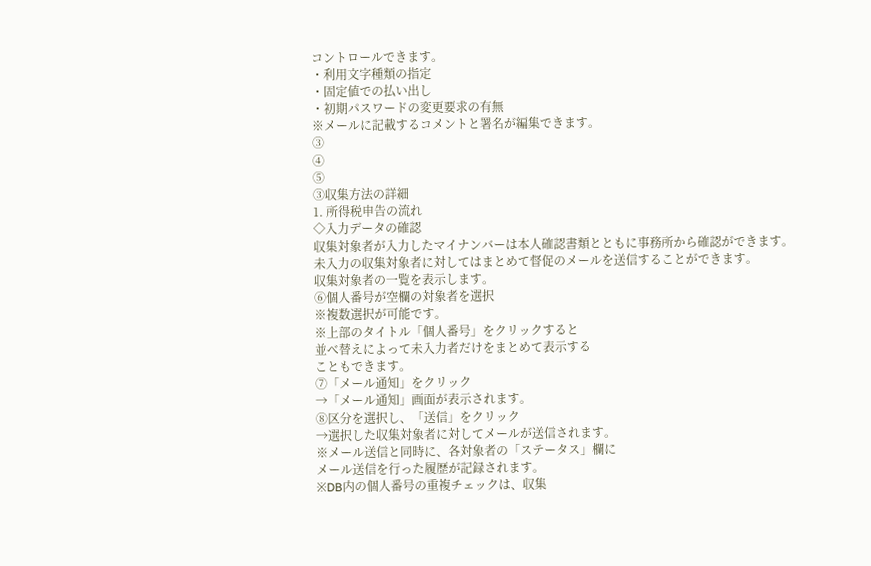コントロールできます。
・利用文字種類の指定
・固定値での払い出し
・初期パスワードの変更要求の有無
※メールに記載するコメントと署名が編集できます。
③
④
⑤
③収集方法の詳細
1. 所得税申告の流れ
◇入力データの確認
収集対象者が入力したマイナンバーは本人確認書類とともに事務所から確認ができます。
未入力の収集対象者に対してはまとめて督促のメールを送信することができます。
収集対象者の一覧を表示します。
⑥個人番号が空欄の対象者を選択
※複数選択が可能です。
※上部のタイトル「個人番号」をクリックすると
並べ替えによって未入力者だけをまとめて表示する
こともできます。
⑦「メール通知」をクリック
→「メール通知」画面が表示されます。
⑧区分を選択し、「送信」をクリック
→選択した収集対象者に対してメールが送信されます。
※メール送信と同時に、各対象者の「ステータス」欄に
メール送信を行った履歴が記録されます。
※DB内の個人番号の重複チェックは、収集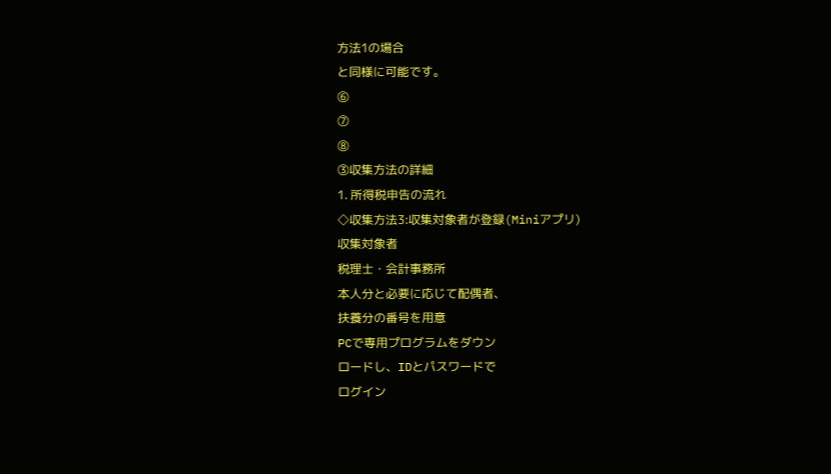方法1の場合
と同様に可能です。
⑥
⑦
⑧
③収集方法の詳細
1. 所得税申告の流れ
◇収集方法3:収集対象者が登録(Miniアプリ)
収集対象者
税理士・会計事務所
本人分と必要に応じて配偶者、
扶養分の番号を用意
PCで専用プログラムをダウン
ロードし、IDとパスワードで
ログイン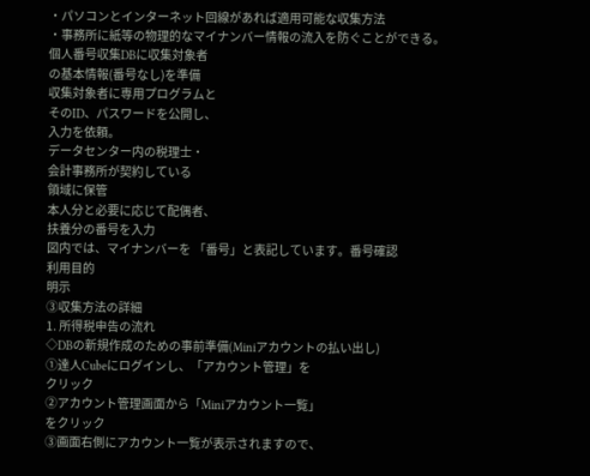・パソコンとインターネット回線があれば適用可能な収集方法
・事務所に紙等の物理的なマイナンバー情報の流入を防ぐことができる。
個人番号収集DBに収集対象者
の基本情報(番号なし)を準備
収集対象者に専用プログラムと
そのID、パスワードを公開し、
入力を依頼。
データセンター内の税理士・
会計事務所が契約している
領域に保管
本人分と必要に応じて配偶者、
扶養分の番号を入力
図内では、マイナンバーを 「番号」と表記しています。番号確認
利用目的
明示
③収集方法の詳細
1. 所得税申告の流れ
◇DBの新規作成のための事前準備(Miniアカウントの払い出し)
①達人Cubeにログインし、「アカウント管理」を
クリック
②アカウント管理画面から「Miniアカウント一覧」
をクリック
③画面右側にアカウント一覧が表示されますので、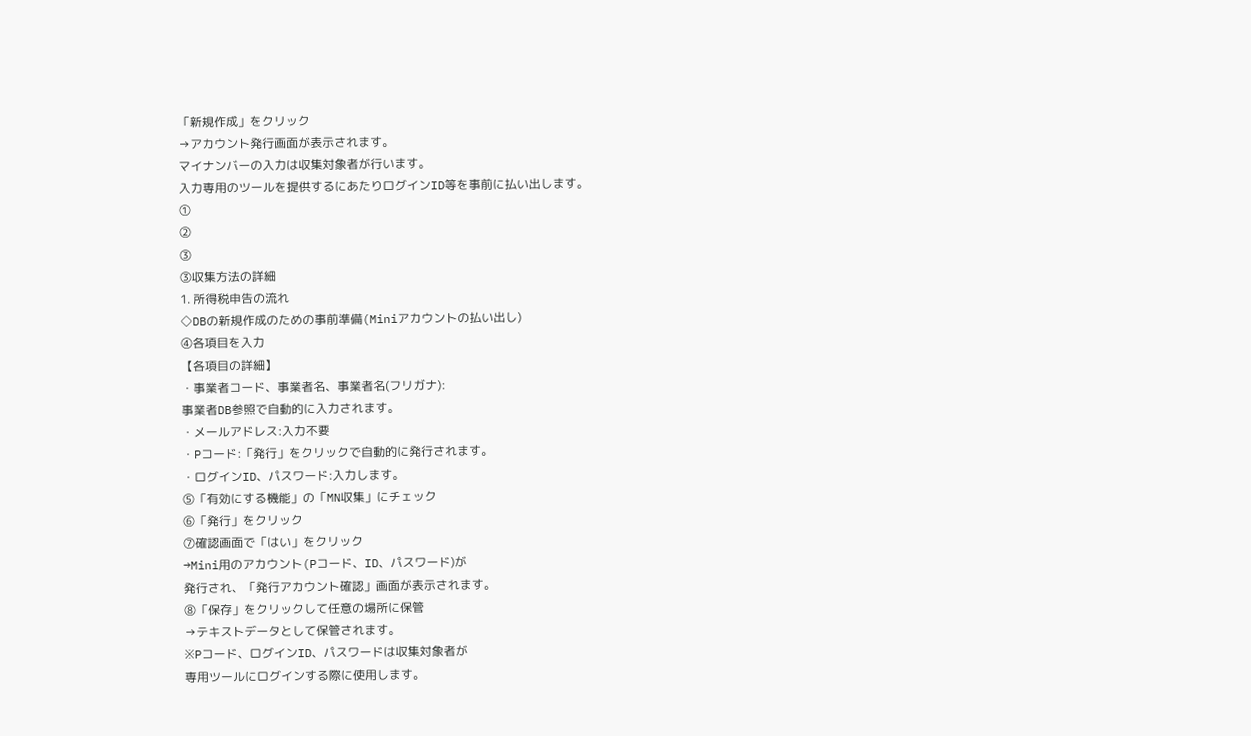「新規作成」をクリック
→アカウント発行画面が表示されます。
マイナンバーの入力は収集対象者が行います。
入力専用のツールを提供するにあたりログインID等を事前に払い出します。
①
②
③
③収集方法の詳細
1. 所得税申告の流れ
◇DBの新規作成のための事前準備(Miniアカウントの払い出し)
④各項目を入力
【各項目の詳細】
・事業者コード、事業者名、事業者名(フリガナ):
事業者DB参照で自動的に入力されます。
・メールアドレス:入力不要
・Pコード:「発行」をクリックで自動的に発行されます。
・ログインID、パスワード:入力します。
⑤「有効にする機能」の「MN収集」にチェック
⑥「発行」をクリック
⑦確認画面で「はい」をクリック
→Mini用のアカウント(Pコード、ID、パスワード)が
発行され、「発行アカウント確認」画面が表示されます。
⑧「保存」をクリックして任意の場所に保管
→テキストデータとして保管されます。
※Pコード、ログインID、パスワードは収集対象者が
専用ツールにログインする際に使用します。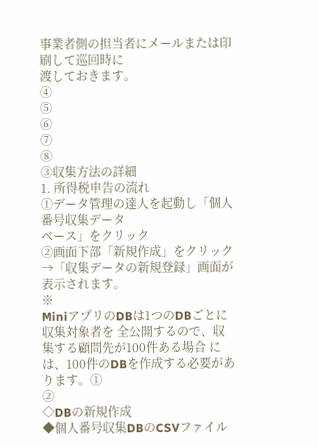事業者側の担当者にメールまたは印刷して巡回時に
渡しておきます。
④
⑤
⑥
⑦
⑧
③収集方法の詳細
1. 所得税申告の流れ
①データ管理の達人を起動し「個人番号収集データ
ベース」をクリック
②画面下部「新規作成」をクリック
→「収集データの新規登録」画面が表示されます。
※
MiniアプリのDBは1つのDBごとに収集対象者を 全公開するので、収集する顧問先が100件ある場合 には、100件のDBを作成する必要があります。①
②
◇DBの新規作成
◆個人番号収集DBのCSVファイル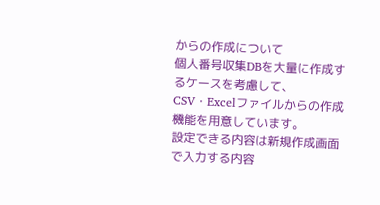からの作成について
個人番号収集DBを大量に作成するケースを考慮して、CSV・Excelファイルからの作成機能を用意しています。
設定できる内容は新規作成画面で入力する内容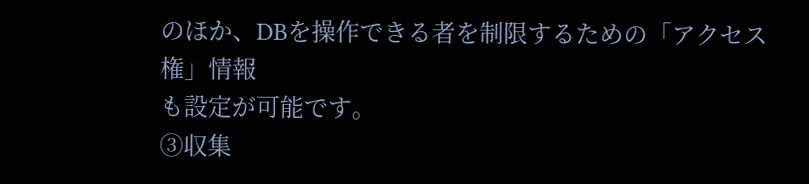のほか、DBを操作できる者を制限するための「アクセス権」情報
も設定が可能です。
③収集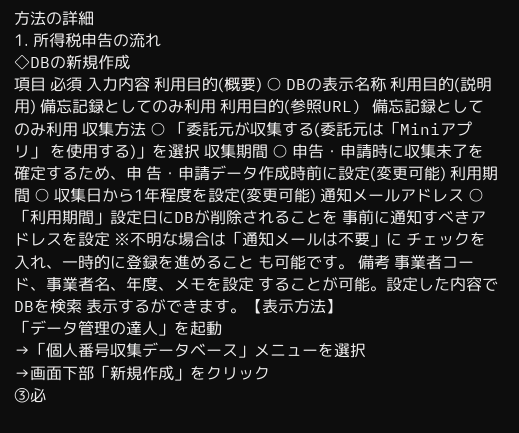方法の詳細
1. 所得税申告の流れ
◇DBの新規作成
項目 必須 入力内容 利用目的(概要) ○ DBの表示名称 利用目的(説明用) 備忘記録としてのみ利用 利用目的(参照URL) 備忘記録としてのみ利用 収集方法 ○ 「委託元が収集する(委託元は「Miniアプリ」 を使用する)」を選択 収集期間 ○ 申告・申請時に収集未了を確定するため、申 告・申請データ作成時前に設定(変更可能) 利用期間 ○ 収集日から1年程度を設定(変更可能) 通知メールアドレス ○ 「利用期間」設定日にDBが削除されることを 事前に通知すべきアドレスを設定 ※不明な場合は「通知メールは不要」に チェックを入れ、一時的に登録を進めること も可能です。 備考 事業者コード、事業者名、年度、メモを設定 することが可能。設定した内容でDBを検索 表示するができます。【表示方法】
「データ管理の達人」を起動
→「個人番号収集データベース」メニューを選択
→画面下部「新規作成」をクリック
③必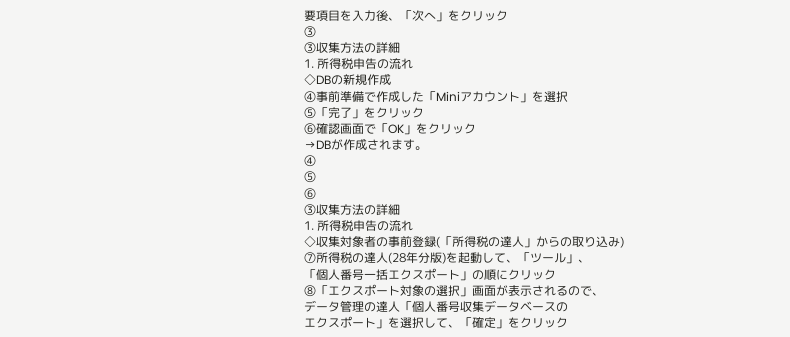要項目を入力後、「次へ」をクリック
③
③収集方法の詳細
1. 所得税申告の流れ
◇DBの新規作成
④事前準備で作成した「Miniアカウント」を選択
⑤「完了」をクリック
⑥確認画面で「OK」をクリック
→DBが作成されます。
④
⑤
⑥
③収集方法の詳細
1. 所得税申告の流れ
◇収集対象者の事前登録(「所得税の達人」からの取り込み)
⑦所得税の達人(28年分版)を起動して、「ツール」、
「個人番号一括エクスポート」の順にクリック
⑧「エクスポート対象の選択」画面が表示されるので、
データ管理の達人「個人番号収集データベースの
エクスポート」を選択して、「確定」をクリック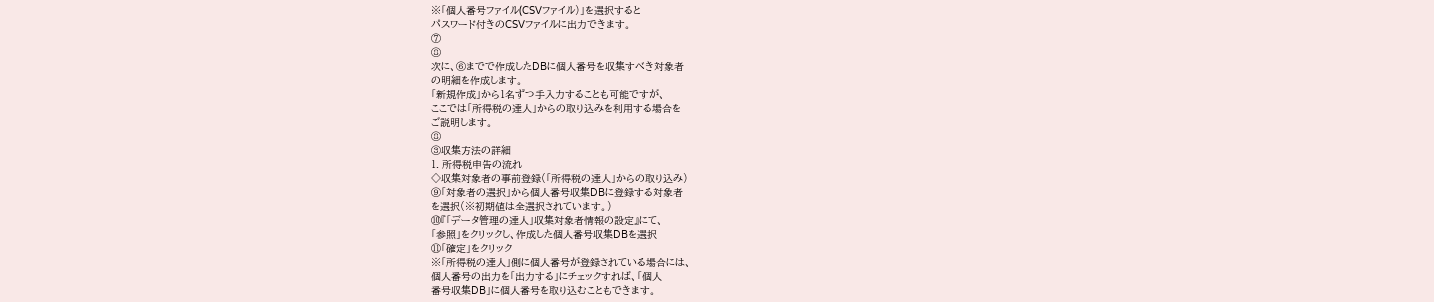※「個人番号ファイル(CSVファイル)」を選択すると
パスワード付きのCSVファイルに出力できます。
⑦
⑧
次に、⑥までで作成したDBに個人番号を収集すべき対象者
の明細を作成します。
「新規作成」から1名ずつ手入力することも可能ですが、
ここでは「所得税の達人」からの取り込みを利用する場合を
ご説明します。
⑧
③収集方法の詳細
1. 所得税申告の流れ
◇収集対象者の事前登録(「所得税の達人」からの取り込み)
⑨「対象者の選択」から個人番号収集DBに登録する対象者
を選択(※初期値は全選択されています。)
⑩『「データ管理の達人」収集対象者情報の設定』にて、
「参照」をクリックし、作成した個人番号収集DBを選択
⑪「確定」をクリック
※「所得税の達人」側に個人番号が登録されている場合には、
個人番号の出力を「出力する」にチェックすれば、「個人
番号収集DB」に個人番号を取り込むこともできます。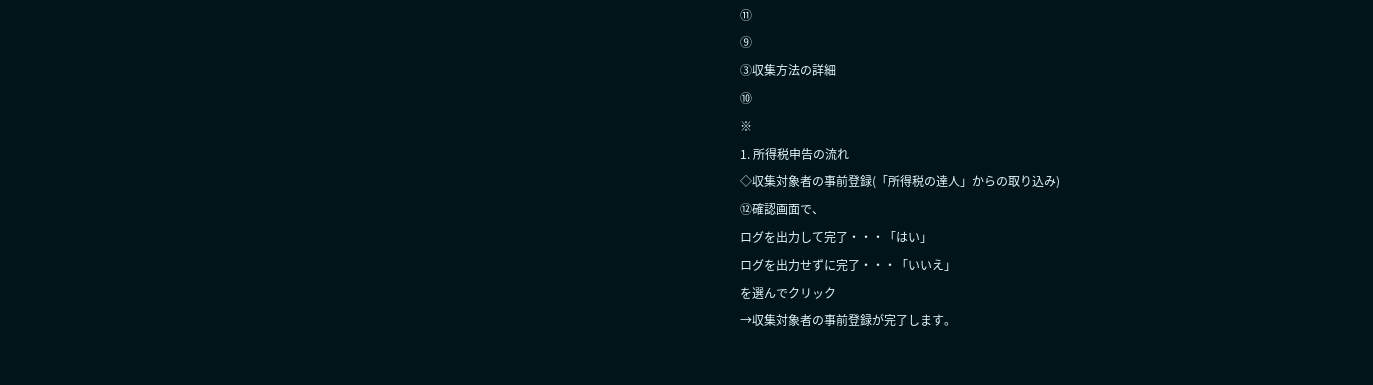⑪
⑨
③収集方法の詳細
⑩
※
1. 所得税申告の流れ
◇収集対象者の事前登録(「所得税の達人」からの取り込み)
⑫確認画面で、
ログを出力して完了・・・「はい」
ログを出力せずに完了・・・「いいえ」
を選んでクリック
→収集対象者の事前登録が完了します。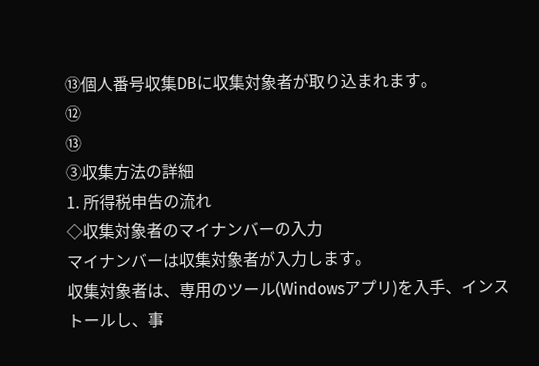⑬個人番号収集DBに収集対象者が取り込まれます。
⑫
⑬
③収集方法の詳細
1. 所得税申告の流れ
◇収集対象者のマイナンバーの入力
マイナンバーは収集対象者が入力します。
収集対象者は、専用のツール(Windowsアプリ)を入手、インストールし、事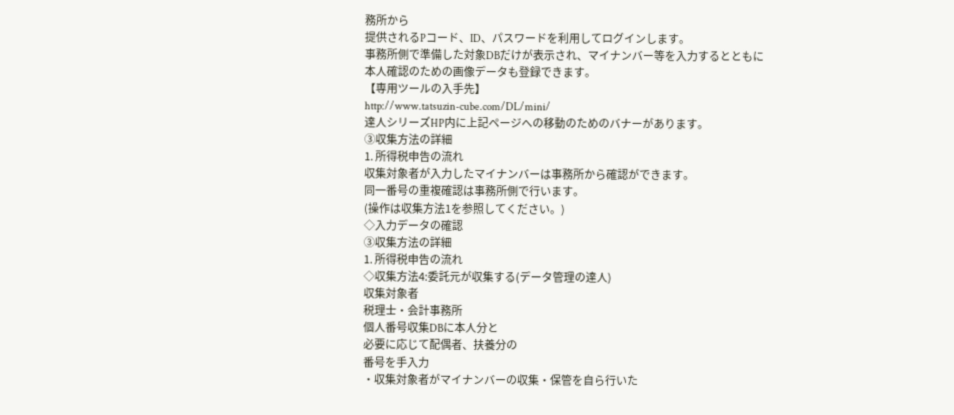務所から
提供されるPコード、ID、パスワードを利用してログインします。
事務所側で準備した対象DBだけが表示され、マイナンバー等を入力するとともに
本人確認のための画像データも登録できます。
【専用ツールの入手先】
http://www.tatsuzin-cube.com/DL/mini/
達人シリーズHP内に上記ページへの移動のためのバナーがあります。
③収集方法の詳細
1. 所得税申告の流れ
収集対象者が入力したマイナンバーは事務所から確認ができます。
同一番号の重複確認は事務所側で行います。
(操作は収集方法1を参照してください。)
◇入力データの確認
③収集方法の詳細
1. 所得税申告の流れ
◇収集方法4:委託元が収集する(データ管理の達人)
収集対象者
税理士・会計事務所
個人番号収集DBに本人分と
必要に応じて配偶者、扶養分の
番号を手入力
・収集対象者がマイナンバーの収集・保管を自ら行いた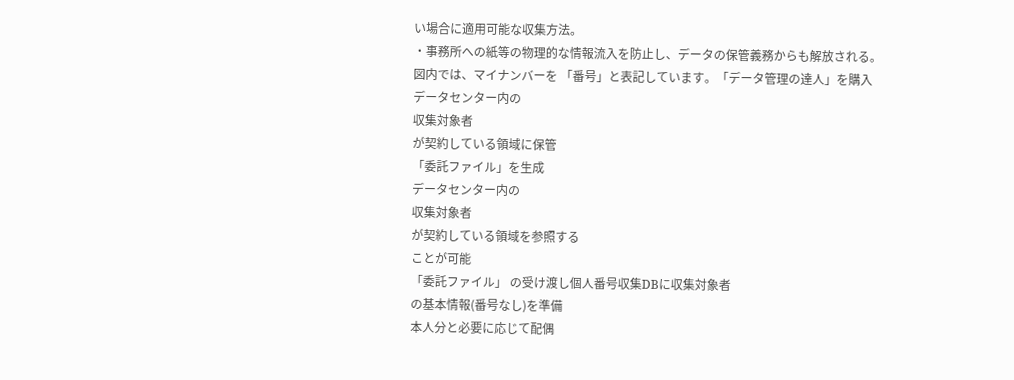い場合に適用可能な収集方法。
・事務所への紙等の物理的な情報流入を防止し、データの保管義務からも解放される。
図内では、マイナンバーを 「番号」と表記しています。「データ管理の達人」を購入
データセンター内の
収集対象者
が契約している領域に保管
「委託ファイル」を生成
データセンター内の
収集対象者
が契約している領域を参照する
ことが可能
「委託ファイル」 の受け渡し個人番号収集DBに収集対象者
の基本情報(番号なし)を準備
本人分と必要に応じて配偶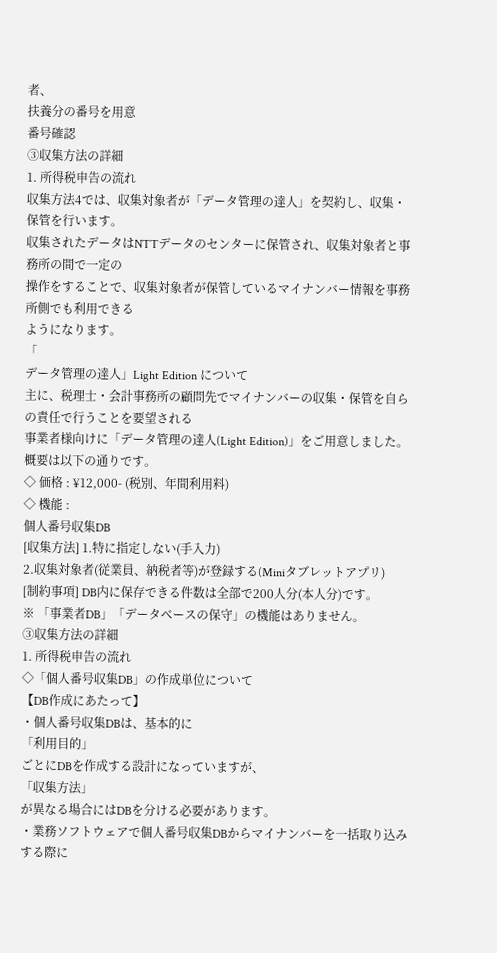者、
扶養分の番号を用意
番号確認
③収集方法の詳細
1. 所得税申告の流れ
収集方法4では、収集対象者が「データ管理の達人」を契約し、収集・保管を行います。
収集されたデータはNTTデータのセンターに保管され、収集対象者と事務所の間で一定の
操作をすることで、収集対象者が保管しているマイナンバー情報を事務所側でも利用できる
ようになります。
「
データ管理の達人」Light Edition について
主に、税理士・会計事務所の顧問先でマイナンバーの収集・保管を自らの責任で行うことを要望される
事業者様向けに「データ管理の達人(Light Edition)」をご用意しました。
概要は以下の通りです。
◇ 価格 : ¥12,000- (税別、年間利用料)
◇ 機能 :
個人番号収集DB
[収集方法] 1.特に指定しない(手入力)
2.収集対象者(従業員、納税者等)が登録する(Miniタブレットアプリ)
[制約事項] DB内に保存できる件数は全部で200人分(本人分)です。
※ 「事業者DB」「データベースの保守」の機能はありません。
③収集方法の詳細
1. 所得税申告の流れ
◇「個人番号収集DB」の作成単位について
【DB作成にあたって】
・個人番号収集DBは、基本的に
「利用目的」
ごとにDBを作成する設計になっていますが、
「収集方法」
が異なる場合にはDBを分ける必要があります。
・業務ソフトウェアで個人番号収集DBからマイナンバーを一括取り込みする際に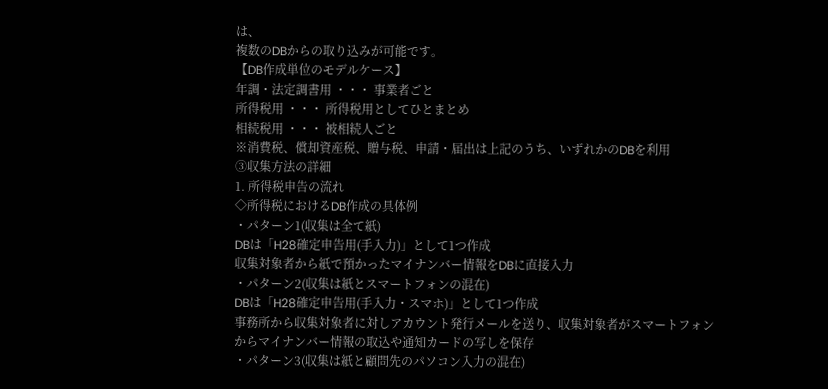は、
複数のDBからの取り込みが可能です。
【DB作成単位のモデルケース】
年調・法定調書用 ・・・ 事業者ごと
所得税用 ・・・ 所得税用としてひとまとめ
相続税用 ・・・ 被相続人ごと
※消費税、償却資産税、贈与税、申請・届出は上記のうち、いずれかのDBを利用
③収集方法の詳細
1. 所得税申告の流れ
◇所得税におけるDB作成の具体例
・パターン1(収集は全て紙)
DBは「H28確定申告用(手入力)」として1つ作成
収集対象者から紙で預かったマイナンバー情報をDBに直接入力
・パターン2(収集は紙とスマートフォンの混在)
DBは「H28確定申告用(手入力・スマホ)」として1つ作成
事務所から収集対象者に対しアカウント発行メールを送り、収集対象者がスマートフォン
からマイナンバー情報の取込や通知カードの写しを保存
・パターン3(収集は紙と顧問先のパソコン入力の混在)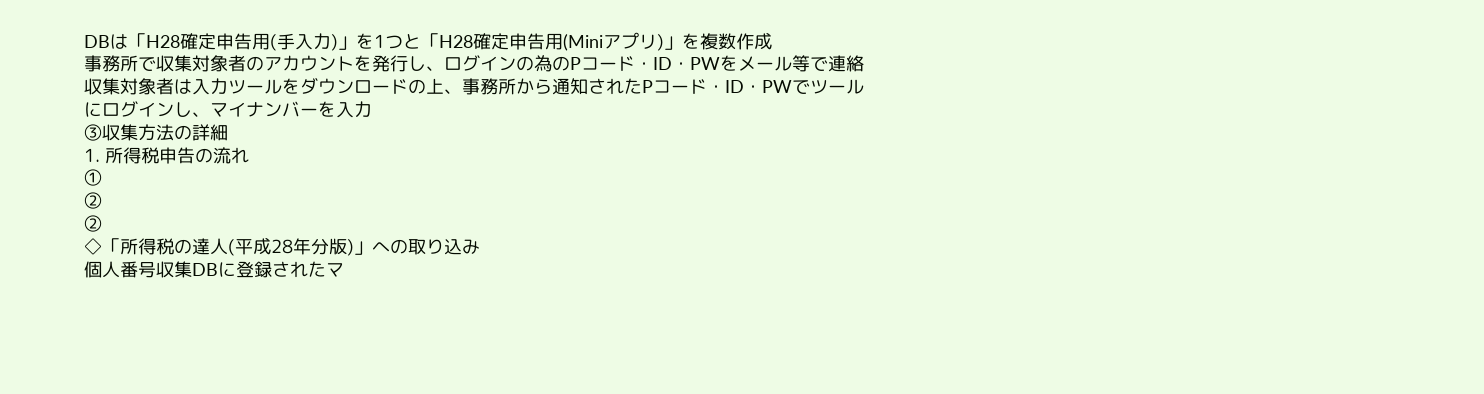DBは「H28確定申告用(手入力)」を1つと「H28確定申告用(Miniアプリ)」を複数作成
事務所で収集対象者のアカウントを発行し、ログインの為のPコード・ID・PWをメール等で連絡
収集対象者は入力ツールをダウンロードの上、事務所から通知されたPコード・ID・PWでツール
にログインし、マイナンバーを入力
③収集方法の詳細
1. 所得税申告の流れ
①
②
②
◇「所得税の達人(平成28年分版)」への取り込み
個人番号収集DBに登録されたマ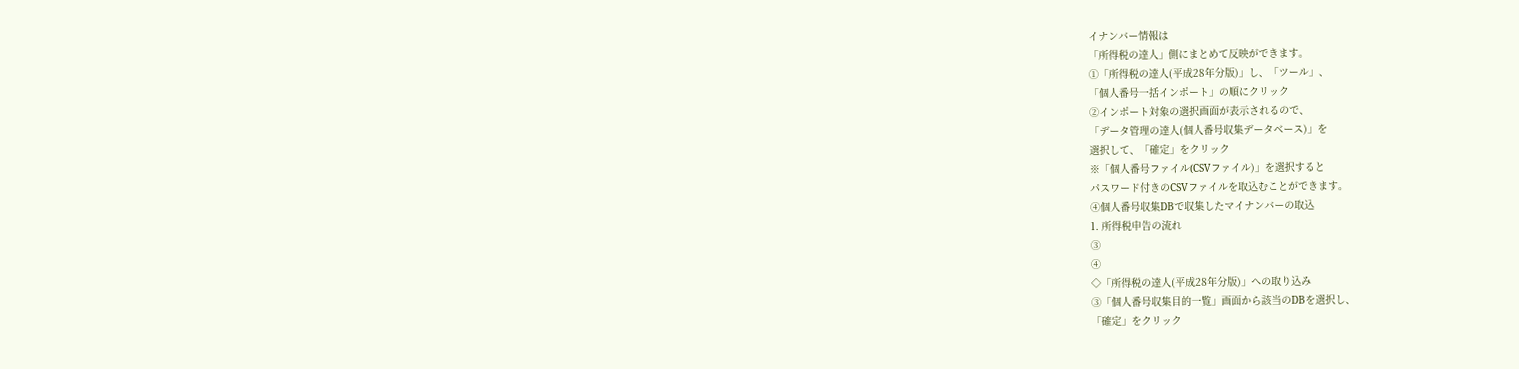イナンバー情報は
「所得税の達人」側にまとめて反映ができます。
①「所得税の達人(平成28年分版)」し、「ツール」、
「個人番号一括インポート」の順にクリック
②インポート対象の選択画面が表示されるので、
「データ管理の達人(個人番号収集データベース)」を
選択して、「確定」をクリック
※「個人番号ファイル(CSVファイル)」を選択すると
パスワード付きのCSVファイルを取込むことができます。
④個人番号収集DBで収集したマイナンバーの取込
1. 所得税申告の流れ
③
④
◇「所得税の達人(平成28年分版)」への取り込み
③「個人番号収集目的一覧」画面から該当のDBを選択し、
「確定」をクリック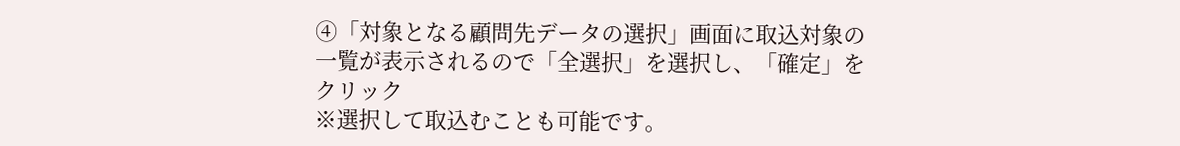④「対象となる顧問先データの選択」画面に取込対象の
一覧が表示されるので「全選択」を選択し、「確定」を
クリック
※選択して取込むことも可能です。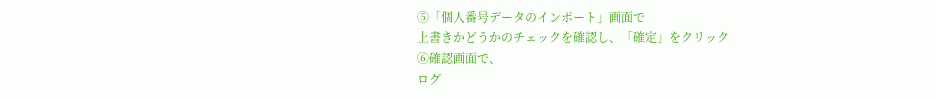⑤「個人番号データのインポート」画面で
上書きかどうかのチェックを確認し、「確定」をクリック
⑥確認画面で、
ログ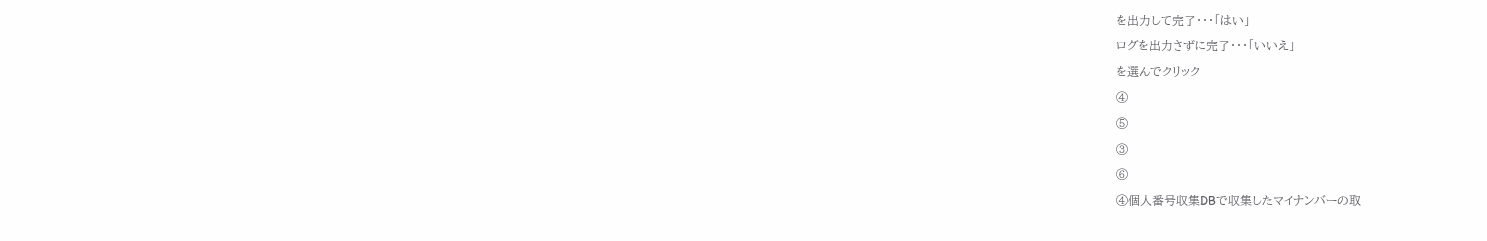を出力して完了・・・「はい」
ログを出力さずに完了・・・「いいえ」
を選んでクリック
④
⑤
③
⑥
④個人番号収集DBで収集したマイナンバーの取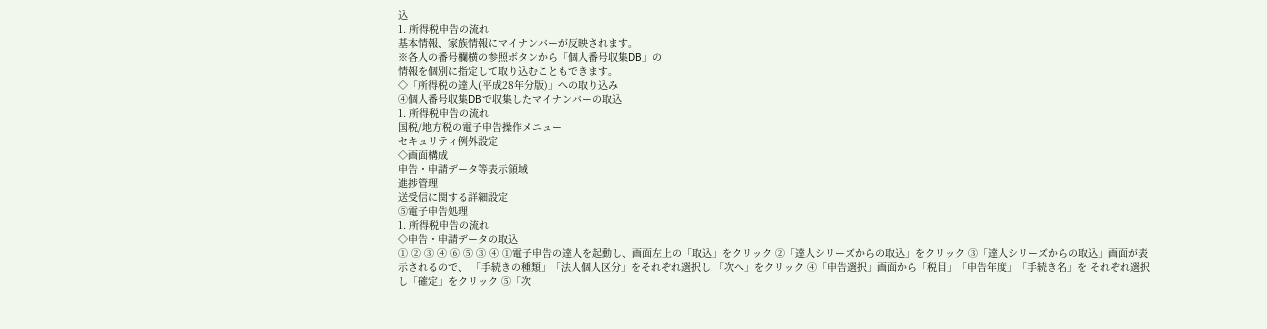込
1. 所得税申告の流れ
基本情報、家族情報にマイナンバーが反映されます。
※各人の番号欄横の参照ボタンから「個人番号収集DB」の
情報を個別に指定して取り込むこともできます。
◇「所得税の達人(平成28年分版)」への取り込み
④個人番号収集DBで収集したマイナンバーの取込
1. 所得税申告の流れ
国税/地方税の電子申告操作メニュー
セキュリティ例外設定
◇画面構成
申告・申請データ等表示領域
進捗管理
送受信に関する詳細設定
⑤電子申告処理
1. 所得税申告の流れ
◇申告・申請データの取込
① ② ③ ④ ⑥ ⑤ ③ ④ ①電子申告の達人を起動し、画面左上の「取込」をクリック ②「達人シリーズからの取込」をクリック ③「達人シリーズからの取込」画面が表示されるので、 「手続きの種類」「法人個人区分」をそれぞれ選択し 「次へ」をクリック ④「申告選択」画面から「税目」「申告年度」「手続き名」を それぞれ選択し「確定」をクリック ⑤「次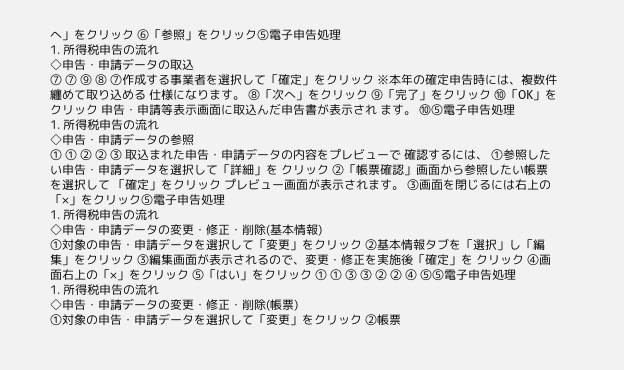へ」をクリック ⑥「参照」をクリック⑤電子申告処理
1. 所得税申告の流れ
◇申告・申請データの取込
⑦ ⑦ ⑨ ⑧ ⑦作成する事業者を選択して「確定」をクリック ※本年の確定申告時には、複数件纏めて取り込める 仕様になります。 ⑧「次へ」をクリック ⑨「完了」をクリック ⑩「OK」をクリック 申告・申請等表示画面に取込んだ申告書が表示され ます。 ⑩⑤電子申告処理
1. 所得税申告の流れ
◇申告・申請データの参照
① ① ② ② ③ 取込まれた申告・申請データの内容をプレビューで 確認するには、 ①参照したい申告・申請データを選択して「詳細」を クリック ②「帳票確認」画面から参照したい帳票を選択して 「確定」をクリック プレビュー画面が表示されます。 ③画面を閉じるには右上の「×」をクリック⑤電子申告処理
1. 所得税申告の流れ
◇申告・申請データの変更・修正・削除(基本情報)
①対象の申告・申請データを選択して「変更」をクリック ②基本情報タブを「選択」し「編集」をクリック ③編集画面が表示されるので、変更・修正を実施後「確定」を クリック ④画面右上の「×」をクリック ⑤「はい」をクリック ① ① ③ ③ ② ② ④ ⑤⑤電子申告処理
1. 所得税申告の流れ
◇申告・申請データの変更・修正・削除(帳票)
①対象の申告・申請データを選択して「変更」をクリック ②帳票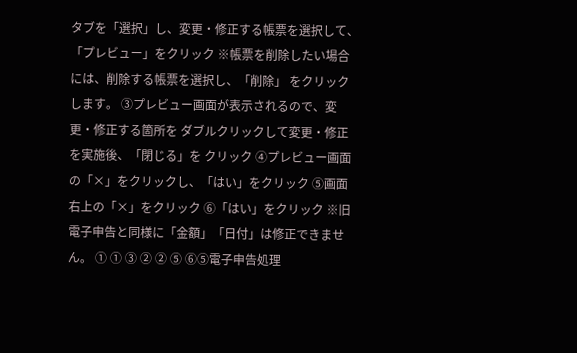タブを「選択」し、変更・修正する帳票を選択して、 「プレビュー」をクリック ※帳票を削除したい場合には、削除する帳票を選択し、「削除」 をクリックします。 ③プレビュー画面が表示されるので、変更・修正する箇所を ダブルクリックして変更・修正を実施後、「閉じる」を クリック ④プレビュー画面の「×」をクリックし、「はい」をクリック ⑤画面右上の「×」をクリック ⑥「はい」をクリック ※旧電子申告と同様に「金額」「日付」は修正できません。 ① ① ③ ② ② ⑤ ⑥⑤電子申告処理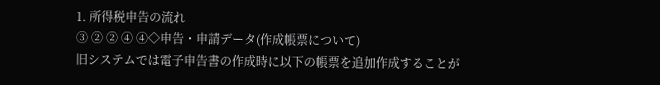1. 所得税申告の流れ
③ ② ② ④ ④◇申告・申請データ(作成帳票について)
旧システムでは電子申告書の作成時に以下の帳票を追加作成することが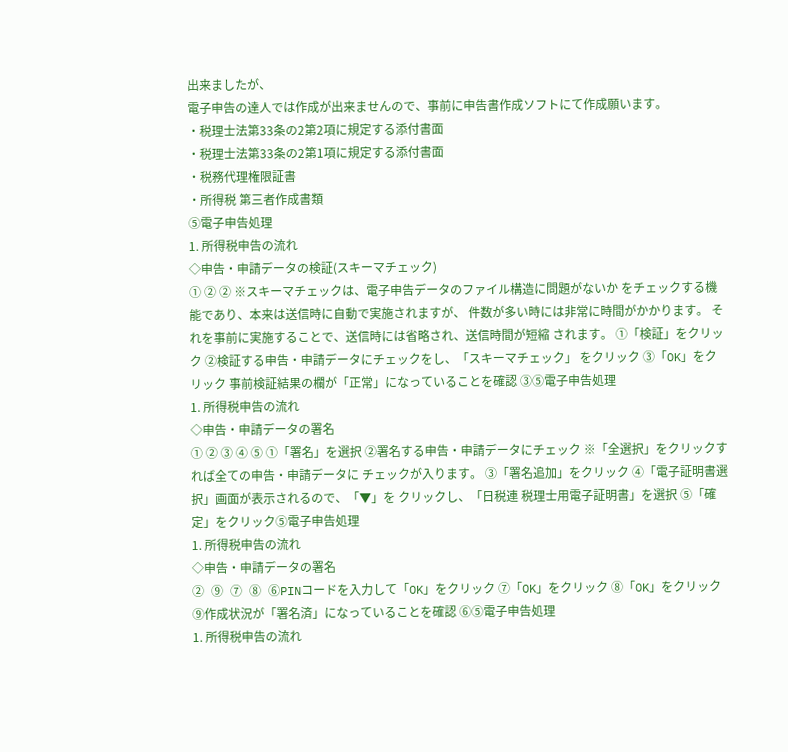出来ましたが、
電子申告の達人では作成が出来ませんので、事前に申告書作成ソフトにて作成願います。
・税理士法第33条の2第2項に規定する添付書面
・税理士法第33条の2第1項に規定する添付書面
・税務代理権限証書
・所得税 第三者作成書類
⑤電子申告処理
1. 所得税申告の流れ
◇申告・申請データの検証(スキーマチェック)
① ② ② ※スキーマチェックは、電子申告データのファイル構造に問題がないか をチェックする機能であり、本来は送信時に自動で実施されますが、 件数が多い時には非常に時間がかかります。 それを事前に実施することで、送信時には省略され、送信時間が短縮 されます。 ①「検証」をクリック ②検証する申告・申請データにチェックをし、「スキーマチェック」 をクリック ③「OK」をクリック 事前検証結果の欄が「正常」になっていることを確認 ③⑤電子申告処理
1. 所得税申告の流れ
◇申告・申請データの署名
① ② ③ ④ ⑤ ①「署名」を選択 ②署名する申告・申請データにチェック ※「全選択」をクリックすれば全ての申告・申請データに チェックが入ります。 ③「署名追加」をクリック ④「電子証明書選択」画面が表示されるので、「▼」を クリックし、「日税連 税理士用電子証明書」を選択 ⑤「確定」をクリック⑤電子申告処理
1. 所得税申告の流れ
◇申告・申請データの署名
② ⑨ ⑦ ⑧ ⑥PINコードを入力して「OK」をクリック ⑦「OK」をクリック ⑧「OK」をクリック ⑨作成状況が「署名済」になっていることを確認 ⑥⑤電子申告処理
1. 所得税申告の流れ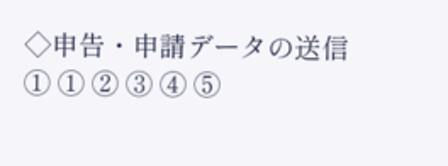◇申告・申請データの送信
① ① ② ③ ④ ⑤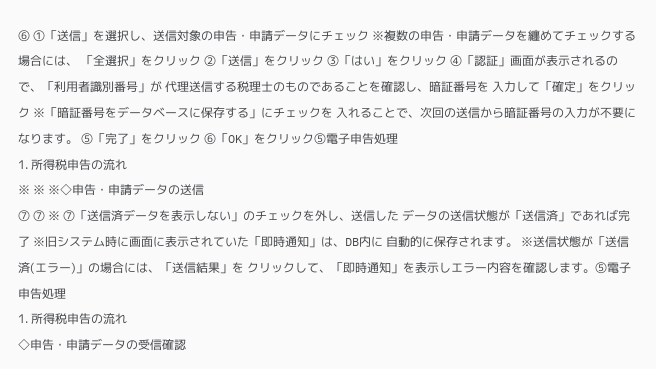⑥ ①「送信」を選択し、送信対象の申告・申請データにチェック ※複数の申告・申請データを纏めてチェックする場合には、 「全選択」をクリック ②「送信」をクリック ③「はい」をクリック ④「認証」画面が表示されるので、「利用者識別番号」が 代理送信する税理士のものであることを確認し、暗証番号を 入力して「確定」をクリック ※「暗証番号をデータベースに保存する」にチェックを 入れることで、次回の送信から暗証番号の入力が不要に なります。 ⑤「完了」をクリック ⑥「OK」をクリック⑤電子申告処理
1. 所得税申告の流れ
※ ※ ※◇申告・申請データの送信
⑦ ⑦ ※ ⑦「送信済データを表示しない」のチェックを外し、送信した データの送信状態が「送信済」であれば完了 ※旧システム時に画面に表示されていた「即時通知」は、DB内に 自動的に保存されます。 ※送信状態が「送信済(エラー)」の場合には、「送信結果」を クリックして、「即時通知」を表示しエラー内容を確認します。⑤電子申告処理
1. 所得税申告の流れ
◇申告・申請データの受信確認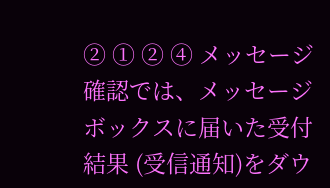② ① ② ④ メッセージ確認では、メッセージボックスに届いた受付結果 (受信通知)をダウ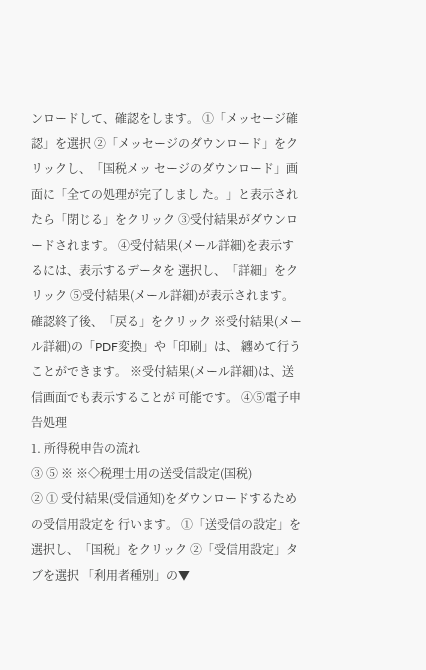ンロードして、確認をします。 ①「メッセージ確認」を選択 ②「メッセージのダウンロード」をクリックし、「国税メッ セージのダウンロード」画面に「全ての処理が完了しまし た。」と表示されたら「閉じる」をクリック ③受付結果がダウンロードされます。 ④受付結果(メール詳細)を表示するには、表示するデータを 選択し、「詳細」をクリック ⑤受付結果(メール詳細)が表示されます。 確認終了後、「戻る」をクリック ※受付結果(メール詳細)の「PDF変換」や「印刷」は、 纏めて行うことができます。 ※受付結果(メール詳細)は、送信画面でも表示することが 可能です。 ④⑤電子申告処理
1. 所得税申告の流れ
③ ⑤ ※ ※◇税理士用の送受信設定(国税)
② ① 受付結果(受信通知)をダウンロードするための受信用設定を 行います。 ①「送受信の設定」を選択し、「国税」をクリック ②「受信用設定」タブを選択 「利用者種別」の▼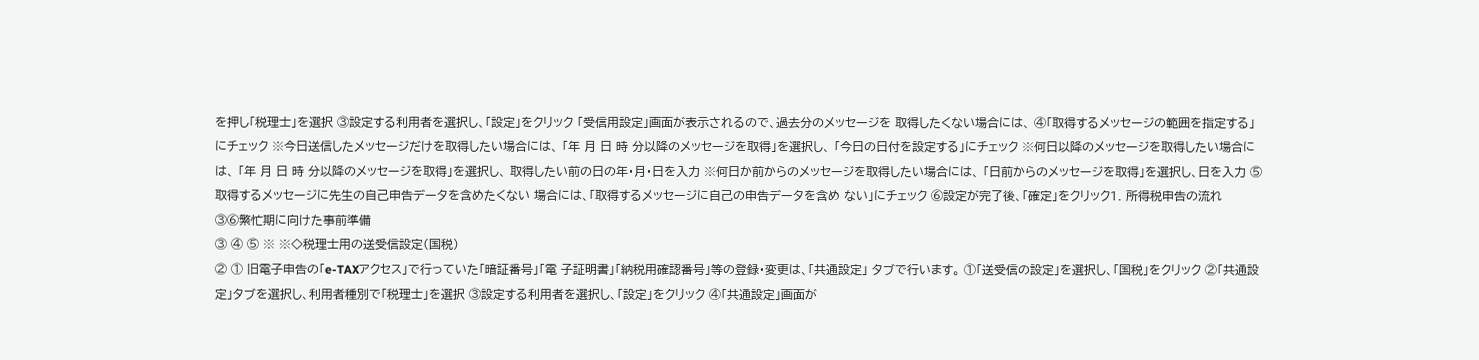を押し「税理士」を選択 ③設定する利用者を選択し、「設定」をクリック 「受信用設定」画面が表示されるので、過去分のメッセージを 取得したくない場合には、 ④「取得するメッセージの範囲を指定する」にチェック ※今日送信したメッセージだけを取得したい場合には、 「年 月 日 時 分以降のメッセージを取得」を選択し、 「今日の日付を設定する」にチェック ※何日以降のメッセージを取得したい場合には、 「年 月 日 時 分以降のメッセージを取得」を選択し、 取得したい前の日の年・月・日を入力 ※何日か前からのメッセージを取得したい場合には、 「日前からのメッセージを取得」を選択し、日を入力 ⑤取得するメッセージに先生の自己申告データを含めたくない 場合には、「取得するメッセージに自己の申告データを含め ない」にチェック ⑥設定が完了後、「確定」をクリック1. 所得税申告の流れ
③⑥繁忙期に向けた事前準備
③ ④ ⑤ ※ ※◇税理士用の送受信設定(国税)
② ① 旧電子申告の「e-TAXアクセス」で行っていた「暗証番号」「電 子証明書」「納税用確認番号」等の登録・変更は、「共通設定」 タブで行います。 ①「送受信の設定」を選択し、「国税」をクリック ②「共通設定」タブを選択し、利用者種別で「税理士」を選択 ③設定する利用者を選択し、「設定」をクリック ④「共通設定」画面が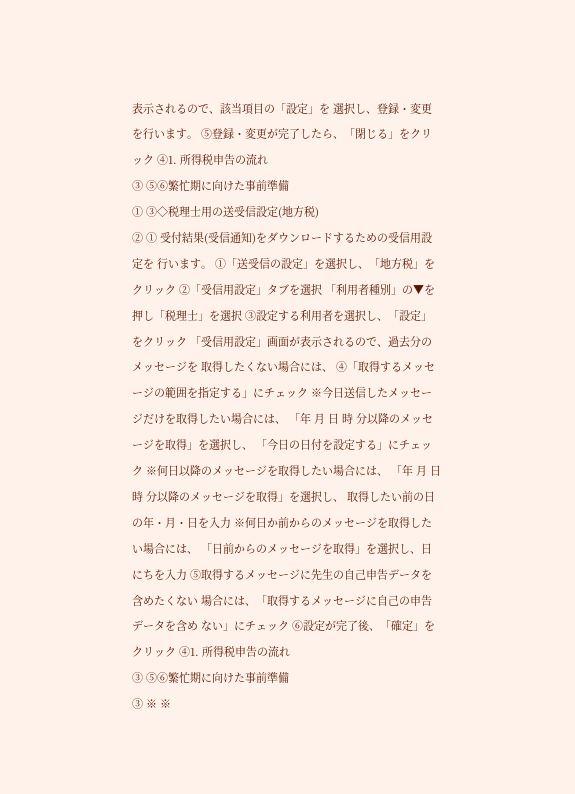表示されるので、該当項目の「設定」を 選択し、登録・変更を行います。 ⑤登録・変更が完了したら、「閉じる」をクリック ④1. 所得税申告の流れ
③ ⑤⑥繁忙期に向けた事前準備
① ③◇税理士用の送受信設定(地方税)
② ① 受付結果(受信通知)をダウンロードするための受信用設定を 行います。 ①「送受信の設定」を選択し、「地方税」をクリック ②「受信用設定」タブを選択 「利用者種別」の▼を押し「税理士」を選択 ③設定する利用者を選択し、「設定」をクリック 「受信用設定」画面が表示されるので、過去分のメッセージを 取得したくない場合には、 ④「取得するメッセージの範囲を指定する」にチェック ※今日送信したメッセージだけを取得したい場合には、 「年 月 日 時 分以降のメッセージを取得」を選択し、 「今日の日付を設定する」にチェック ※何日以降のメッセージを取得したい場合には、 「年 月 日 時 分以降のメッセージを取得」を選択し、 取得したい前の日の年・月・日を入力 ※何日か前からのメッセージを取得したい場合には、 「日前からのメッセージを取得」を選択し、日にちを入力 ⑤取得するメッセージに先生の自己申告データを含めたくない 場合には、「取得するメッセージに自己の申告データを含め ない」にチェック ⑥設定が完了後、「確定」をクリック ④1. 所得税申告の流れ
③ ⑤⑥繁忙期に向けた事前準備
③ ※ ※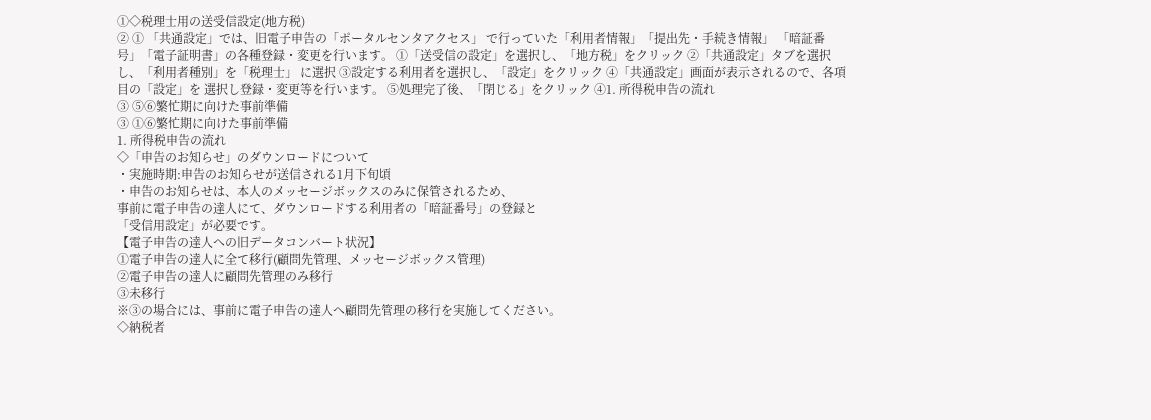①◇税理士用の送受信設定(地方税)
② ① 「共通設定」では、旧電子申告の「ポータルセンタアクセス」 で行っていた「利用者情報」「提出先・手続き情報」 「暗証番号」「電子証明書」の各種登録・変更を行います。 ①「送受信の設定」を選択し、「地方税」をクリック ②「共通設定」タブを選択し、「利用者種別」を「税理士」 に選択 ③設定する利用者を選択し、「設定」をクリック ④「共通設定」画面が表示されるので、各項目の「設定」を 選択し登録・変更等を行います。 ⑤処理完了後、「閉じる」をクリック ④1. 所得税申告の流れ
③ ⑤⑥繁忙期に向けた事前準備
③ ①⑥繁忙期に向けた事前準備
1. 所得税申告の流れ
◇「申告のお知らせ」のダウンロードについて
・実施時期:申告のお知らせが送信される1月下旬頃
・申告のお知らせは、本人のメッセージボックスのみに保管されるため、
事前に電子申告の達人にて、ダウンロードする利用者の「暗証番号」の登録と
「受信用設定」が必要です。
【電子申告の達人への旧データコンバート状況】
①電子申告の達人に全て移行(顧問先管理、メッセージボックス管理)
②電子申告の達人に顧問先管理のみ移行
③未移行
※③の場合には、事前に電子申告の達人へ顧問先管理の移行を実施してください。
◇納税者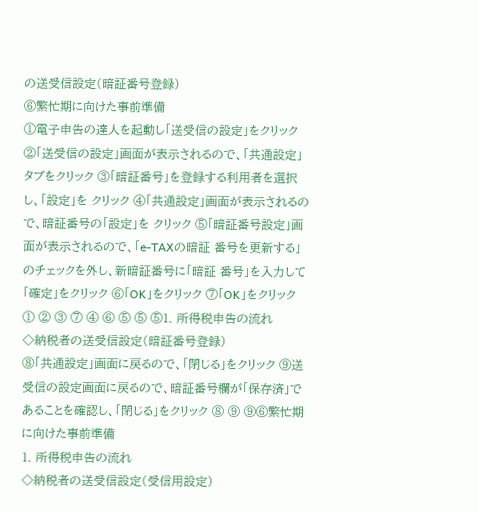の送受信設定(暗証番号登録)
⑥繁忙期に向けた事前準備
①電子申告の達人を起動し「送受信の設定」をクリック ②「送受信の設定」画面が表示されるので、「共通設定」 タブをクリック ③「暗証番号」を登録する利用者を選択し、「設定」を クリック ④「共通設定」画面が表示されるので、暗証番号の「設定」を クリック ⑤「暗証番号設定」画面が表示されるので、「e-TAXの暗証 番号を更新する」のチェックを外し、新暗証番号に「暗証 番号」を入力して「確定」をクリック ⑥「OK」をクリック ⑦「OK」をクリック ① ② ③ ⑦ ④ ⑥ ⑤ ⑤ ⑤1. 所得税申告の流れ
◇納税者の送受信設定(暗証番号登録)
⑧「共通設定」画面に戻るので、「閉じる」をクリック ⑨送受信の設定画面に戻るので、暗証番号欄が「保存済」で あることを確認し、「閉じる」をクリック ⑧ ⑨ ⑨⑥繁忙期に向けた事前準備
1. 所得税申告の流れ
◇納税者の送受信設定(受信用設定)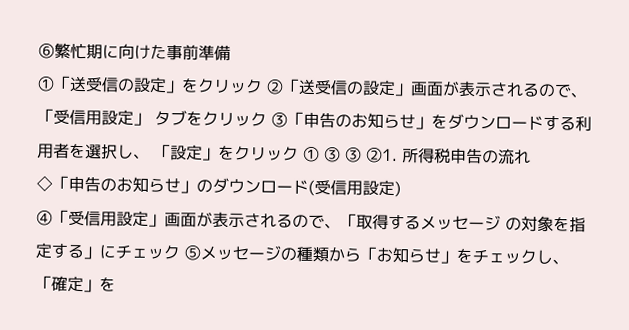⑥繁忙期に向けた事前準備
①「送受信の設定」をクリック ②「送受信の設定」画面が表示されるので、「受信用設定」 タブをクリック ③「申告のお知らせ」をダウンロードする利用者を選択し、 「設定」をクリック ① ③ ③ ②1. 所得税申告の流れ
◇「申告のお知らせ」のダウンロード(受信用設定)
④「受信用設定」画面が表示されるので、「取得するメッセージ の対象を指定する」にチェック ⑤メッセージの種類から「お知らせ」をチェックし、「確定」を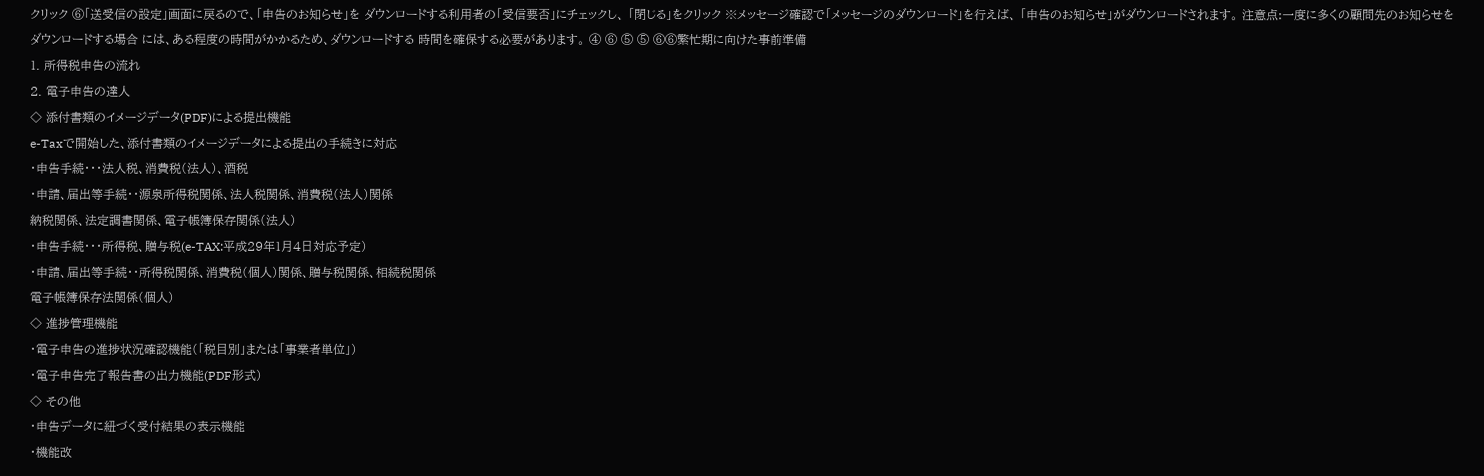クリック ⑥「送受信の設定」画面に戻るので、「申告のお知らせ」を ダウンロードする利用者の「受信要否」にチェックし、 「閉じる」をクリック ※メッセージ確認で「メッセージのダウンロード」を行えば、 「申告のお知らせ」がダウンロードされます。 注意点:一度に多くの顧問先のお知らせをダウンロードする場合 には、ある程度の時間がかかるため、ダウンロードする 時間を確保する必要があります。 ④ ⑥ ⑤ ⑤ ⑥⑥繁忙期に向けた事前準備
1. 所得税申告の流れ
2. 電子申告の達人
◇ 添付書類のイメージデータ(PDF)による提出機能
e-Taxで開始した、添付書類のイメージデータによる提出の手続きに対応
・申告手続・・・法人税、消費税(法人)、酒税
・申請、届出等手続・・源泉所得税関係、法人税関係、消費税(法人)関係
納税関係、法定調書関係、電子帳簿保存関係(法人)
・申告手続・・・所得税、贈与税(e-TAX:平成29年1月4日対応予定)
・申請、届出等手続・・所得税関係、消費税(個人)関係、贈与税関係、相続税関係
電子帳簿保存法関係(個人)
◇ 進捗管理機能
・電子申告の進捗状況確認機能(「税目別」または「事業者単位」)
・電子申告完了報告書の出力機能(PDF形式)
◇ その他
・申告データに紐づく受付結果の表示機能
・機能改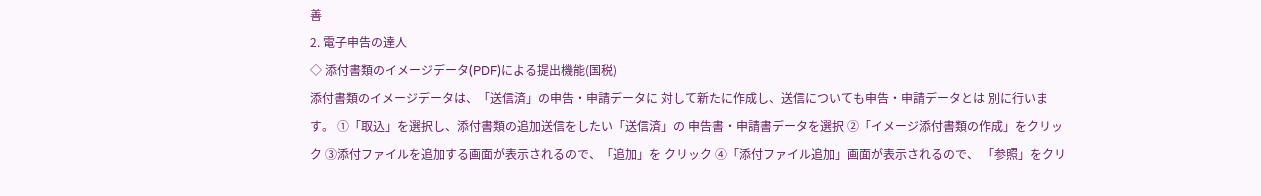善
2. 電子申告の達人
◇ 添付書類のイメージデータ(PDF)による提出機能(国税)
添付書類のイメージデータは、「送信済」の申告・申請データに 対して新たに作成し、送信についても申告・申請データとは 別に行います。 ①「取込」を選択し、添付書類の追加送信をしたい「送信済」の 申告書・申請書データを選択 ②「イメージ添付書類の作成」をクリック ③添付ファイルを追加する画面が表示されるので、「追加」を クリック ④「添付ファイル追加」画面が表示されるので、 「参照」をクリ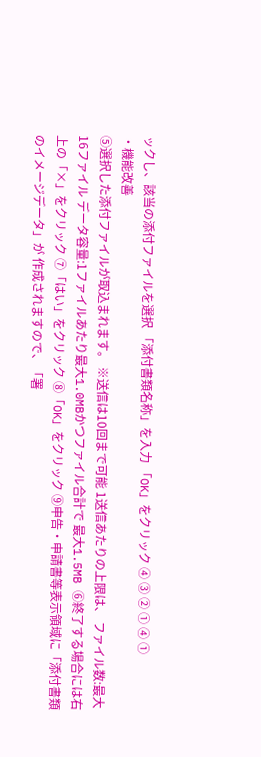ックし、該当の添付ファイルを選択 「添付書類名称」を入力 「OK」をクリック ④ ③ ② ① ④ ①
・機能改善
⑤選択した添付ファイルが取込まれます。 ※送信は10回まで可能 1送信あたりの上限は、 ファイル数:最大16ファイル データ容量:1ファイルあたり最大1.0MBかつファイル合計で 最大1.5MB ⑥終了する場合には右上の「×」をクリック ⑦「はい」をクリック ⑧「OK」をクリック ⑨申告・申請書等表示領域に「添付書類のイメージデータ」が 作成されますので、「署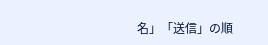名」「送信」の順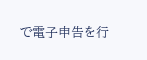で電子申告を行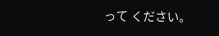って ください。